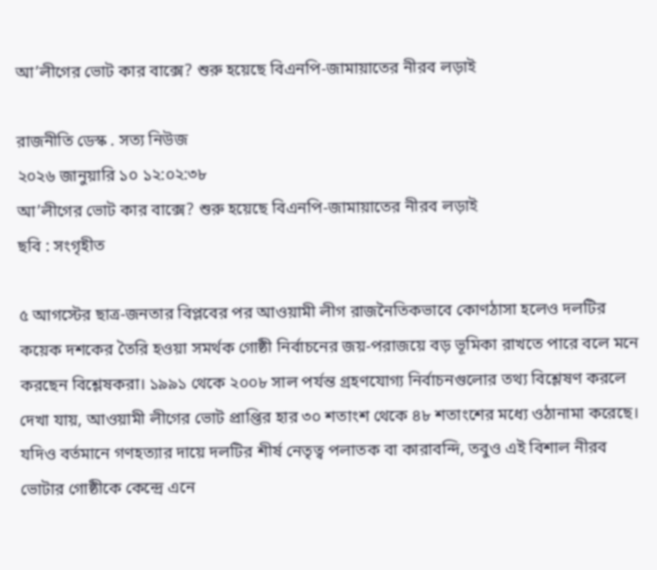আ’লীগের ভোট কার বাক্সে? শুরু হয়েছে বিএনপি-জামায়াতের নীরব লড়াই

রাজনীতি ডেস্ক . সত্য নিউজ
২০২৬ জানুয়ারি ১০ ১২:০২:৩৮
আ’লীগের ভোট কার বাক্সে? শুরু হয়েছে বিএনপি-জামায়াতের নীরব লড়াই
ছবি : সংগৃহীত

৫ আগস্টের ছাত্র-জনতার বিপ্লবের পর আওয়ামী লীগ রাজনৈতিকভাবে কোণঠাসা হলেও দলটির কয়েক দশকের তৈরি হওয়া সমর্থক গোষ্ঠী নির্বাচনের জয়-পরাজয়ে বড় ভূমিকা রাখতে পারে বলে মনে করছেন বিশ্লেষকরা। ১৯৯১ থেকে ২০০৮ সাল পর্যন্ত গ্রহণযোগ্য নির্বাচনগুলোর তথ্য বিশ্লেষণ করলে দেখা যায়, আওয়ামী লীগের ভোট প্রাপ্তির হার ৩০ শতাংশ থেকে ৪৮ শতাংশের মধ্যে ওঠানামা করেছে। যদিও বর্তমানে গণহত্যার দায়ে দলটির শীর্ষ নেতৃত্ব পলাতক বা কারাবন্দি, তবুও এই বিশাল নীরব ভোটার গোষ্ঠীকে কেন্দ্রে এনে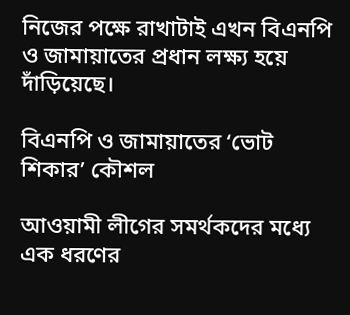নিজের পক্ষে রাখাটাই এখন বিএনপি ও জামায়াতের প্রধান লক্ষ্য হয়ে দাঁড়িয়েছে।

বিএনপি ও জামায়াতের ‘ভোট শিকার’ কৌশল

আওয়ামী লীগের সমর্থকদের মধ্যে এক ধরণের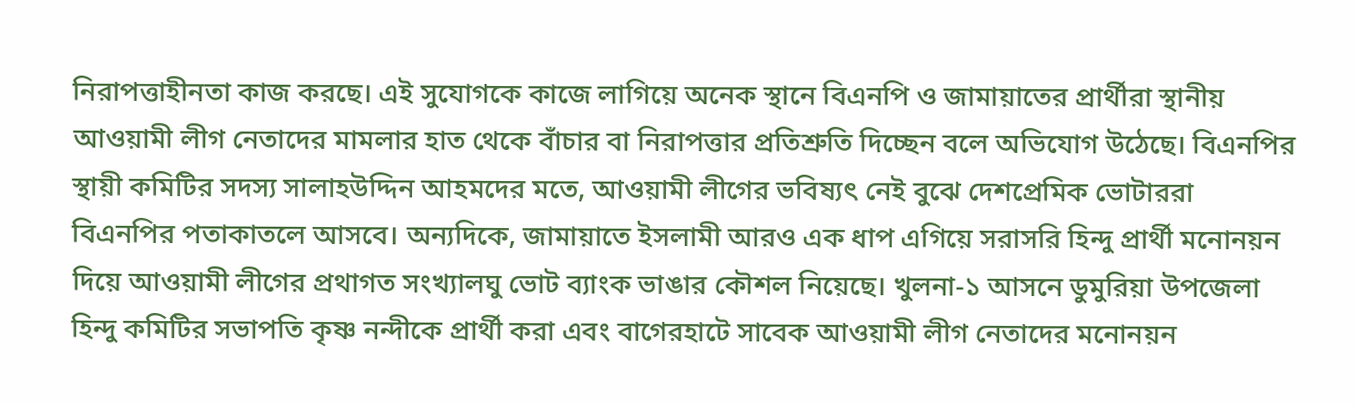নিরাপত্তাহীনতা কাজ করছে। এই সুযোগকে কাজে লাগিয়ে অনেক স্থানে বিএনপি ও জামায়াতের প্রার্থীরা স্থানীয় আওয়ামী লীগ নেতাদের মামলার হাত থেকে বাঁচার বা নিরাপত্তার প্রতিশ্রুতি দিচ্ছেন বলে অভিযোগ উঠেছে। বিএনপির স্থায়ী কমিটির সদস্য সালাহউদ্দিন আহমদের মতে, আওয়ামী লীগের ভবিষ্যৎ নেই বুঝে দেশপ্রেমিক ভোটাররা বিএনপির পতাকাতলে আসবে। অন্যদিকে, জামায়াতে ইসলামী আরও এক ধাপ এগিয়ে সরাসরি হিন্দু প্রার্থী মনোনয়ন দিয়ে আওয়ামী লীগের প্রথাগত সংখ্যালঘু ভোট ব্যাংক ভাঙার কৌশল নিয়েছে। খুলনা-১ আসনে ডুমুরিয়া উপজেলা হিন্দু কমিটির সভাপতি কৃষ্ণ নন্দীকে প্রার্থী করা এবং বাগেরহাটে সাবেক আওয়ামী লীগ নেতাদের মনোনয়ন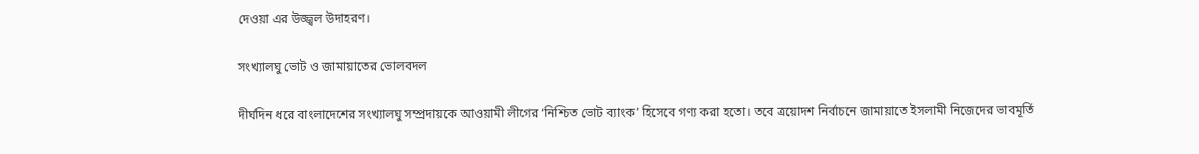দেওয়া এর উজ্জ্বল উদাহরণ।

সংখ্যালঘু ভোট ও জামায়াতের ভোলবদল

দীর্ঘদিন ধরে বাংলাদেশের সংখ্যালঘু সম্প্রদায়কে আওয়ামী লীগের ‘নিশ্চিত ভোট ব্যাংক’ হিসেবে গণ্য করা হতো। তবে ত্রয়োদশ নির্বাচনে জামায়াতে ইসলামী নিজেদের ভাবমূর্তি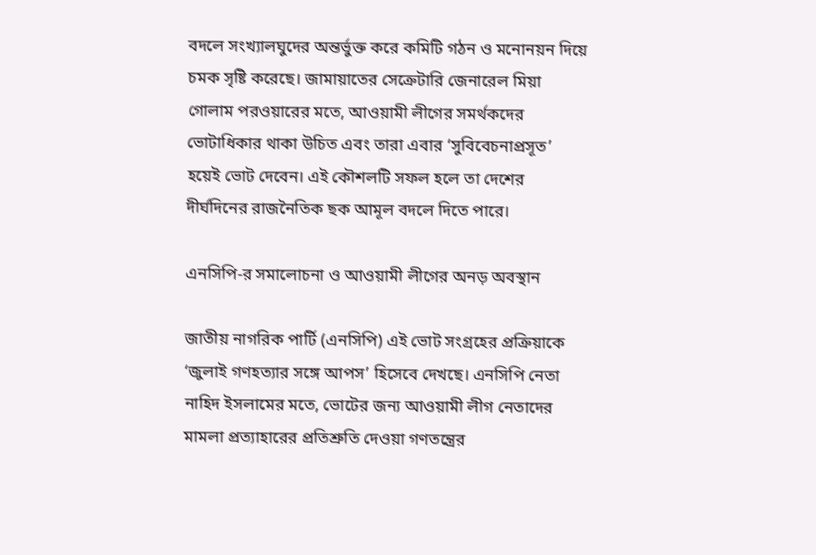বদলে সংখ্যালঘুদের অন্তর্ভুক্ত করে কমিটি গঠন ও মনোনয়ন দিয়ে চমক সৃষ্টি করেছে। জামায়াতের সেক্রেটারি জেনারেল মিয়া গোলাম পরওয়ারের মতে, আওয়ামী লীগের সমর্থকদের ভোটাধিকার থাকা উচিত এবং তারা এবার ‘সুবিবেচনাপ্রসূত’ হয়েই ভোট দেবেন। এই কৌশলটি সফল হলে তা দেশের দীর্ঘদিনের রাজনৈতিক ছক আমূল বদলে দিতে পারে।

এনসিপি-র সমালোচনা ও আওয়ামী লীগের অনড় অবস্থান

জাতীয় নাগরিক পার্টি (এনসিপি) এই ভোট সংগ্রহের প্রক্রিয়াকে ‘জুলাই গণহত্যার সঙ্গে আপস’ হিসেবে দেখছে। এনসিপি নেতা নাহিদ ইসলামের মতে, ভোটের জন্য আওয়ামী লীগ নেতাদের মামলা প্রত্যাহারের প্রতিশ্রুতি দেওয়া গণতন্ত্রের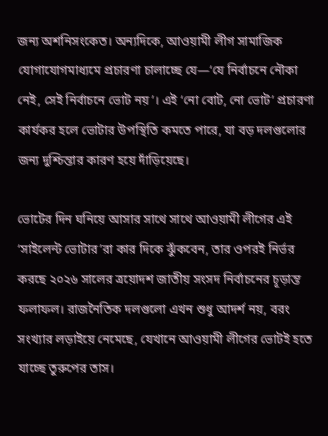জন্য অশনিসংকেত। অন্যদিকে, আওয়ামী লীগ সামাজিক যোগাযোগমাধ্যমে প্রচারণা চালাচ্ছে যে—‘যে নির্বাচনে নৌকা নেই, সেই নির্বাচনে ভোট নয়’। এই ‘নো বোট, নো ভোট’ প্রচারণা কার্যকর হলে ভোটার উপস্থিতি কমতে পারে, যা বড় দলগুলোর জন্য দুশ্চিন্তার কারণ হয়ে দাঁড়িয়েছে।

ভোটের দিন ঘনিয়ে আসার সাথে সাথে আওয়ামী লীগের এই ‘সাইলেন্ট ভোটার’রা কার দিকে ঝুঁকবেন, তার ওপরই নির্ভর করছে ২০২৬ সালের ত্রয়োদশ জাতীয় সংসদ নির্বাচনের চূড়ান্ত ফলাফল। রাজনৈতিক দলগুলো এখন শুধু আদর্শ নয়, বরং সংখ্যার লড়াইয়ে নেমেছে, যেখানে আওয়ামী লীগের ভোটই হতে যাচ্ছে তুরুপের তাস।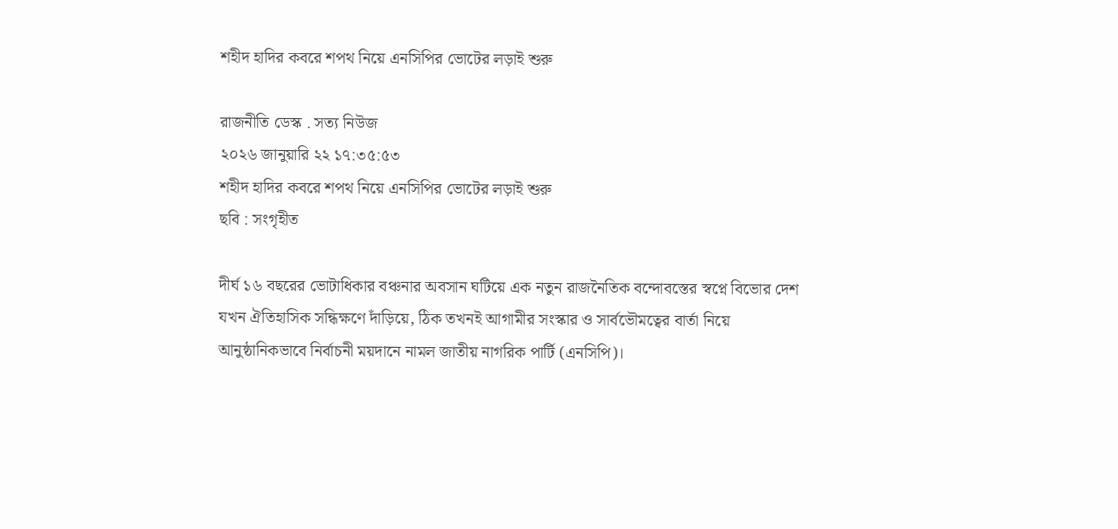শহীদ হাদির কবরে শপথ নিয়ে এনসিপির ভোটের লড়াই শুরু

রাজনীতি ডেস্ক . সত্য নিউজ
২০২৬ জানুয়ারি ২২ ১৭:৩৫:৫৩
শহীদ হাদির কবরে শপথ নিয়ে এনসিপির ভোটের লড়াই শুরু
ছবি : সংগৃহীত

দীর্ঘ ১৬ বছরের ভোটাধিকার বঞ্চনার অবসান ঘটিয়ে এক নতুন রাজনৈতিক বন্দোবস্তের স্বপ্নে বিভোর দেশ যখন ঐতিহাসিক সন্ধিক্ষণে দাঁড়িয়ে, ঠিক তখনই আগামীর সংস্কার ও সার্বভৌমত্বের বার্তা নিয়ে আনুষ্ঠানিকভাবে নির্বাচনী ময়দানে নামল জাতীয় নাগরিক পার্টি (এনসিপি)।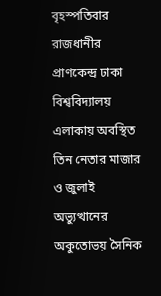বৃহস্পতিবার রাজধানীর প্রাণকেন্দ্র ঢাকা বিশ্ববিদ্যালয় এলাকায় অবস্থিত তিন নেতার মাজার ও জুলাই অভ্যুত্থানের অকুতোভয় সৈনিক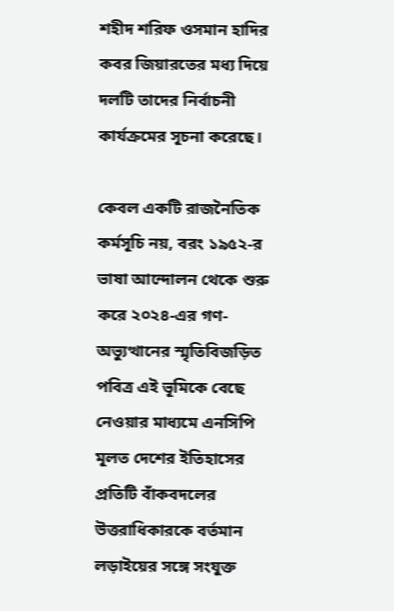শহীদ শরিফ ওসমান হাদির কবর জিয়ারতের মধ্য দিয়ে দলটি তাদের নির্বাচনী কার্যক্রমের সূচনা করেছে।

কেবল একটি রাজনৈতিক কর্মসূচি নয়, বরং ১৯৫২-র ভাষা আন্দোলন থেকে শুরু করে ২০২৪-এর গণ-অভ্যুত্থানের স্মৃতিবিজড়িত পবিত্র এই ভূমিকে বেছে নেওয়ার মাধ্যমে এনসিপি মূলত দেশের ইতিহাসের প্রতিটি বাঁকবদলের উত্তরাধিকারকে বর্তমান লড়াইয়ের সঙ্গে সংযুক্ত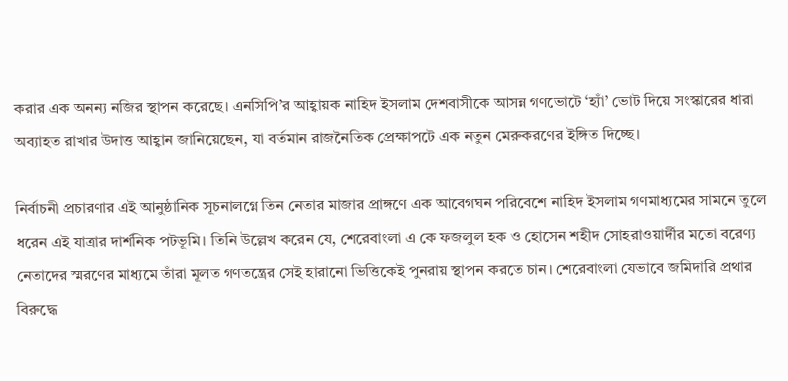করার এক অনন্য নজির স্থাপন করেছে। এনসিপি’র আহ্বায়ক নাহিদ ইসলাম দেশবাসীকে আসন্ন গণভোটে ‘হ্যাঁ’ ভোট দিয়ে সংস্কারের ধারা অব্যাহত রাখার উদাত্ত আহ্বান জানিয়েছেন, যা বর্তমান রাজনৈতিক প্রেক্ষাপটে এক নতুন মেরুকরণের ইঙ্গিত দিচ্ছে।

নির্বাচনী প্রচারণার এই আনুষ্ঠানিক সূচনালগ্নে তিন নেতার মাজার প্রাঙ্গণে এক আবেগঘন পরিবেশে নাহিদ ইসলাম গণমাধ্যমের সামনে তুলে ধরেন এই যাত্রার দার্শনিক পটভূমি। তিনি উল্লেখ করেন যে, শেরেবাংলা এ কে ফজলুল হক ও হোসেন শহীদ সোহরাওয়ার্দীর মতো বরেণ্য নেতাদের স্মরণের মাধ্যমে তাঁরা মূলত গণতন্ত্রের সেই হারানো ভিত্তিকেই পুনরায় স্থাপন করতে চান। শেরেবাংলা যেভাবে জমিদারি প্রথার বিরুদ্ধে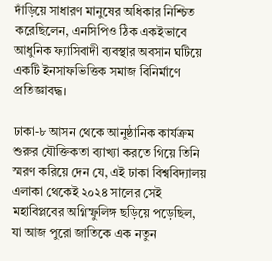দাঁড়িয়ে সাধারণ মানুষের অধিকার নিশ্চিত করেছিলেন, এনসিপিও ঠিক একইভাবে আধুনিক ফ্যাসিবাদী ব্যবস্থার অবসান ঘটিয়ে একটি ইনসাফভিত্তিক সমাজ বিনির্মাণে প্রতিজ্ঞাবদ্ধ।

ঢাকা-৮ আসন থেকে আনুষ্ঠানিক কার্যক্রম শুরুর যৌক্তিকতা ব্যাখ্যা করতে গিয়ে তিনি স্মরণ করিয়ে দেন যে, এই ঢাকা বিশ্ববিদ্যালয় এলাকা থেকেই ২০২৪ সালের সেই মহাবিপ্লবের অগ্নিস্ফুলিঙ্গ ছড়িয়ে পড়েছিল, যা আজ পুরো জাতিকে এক নতুন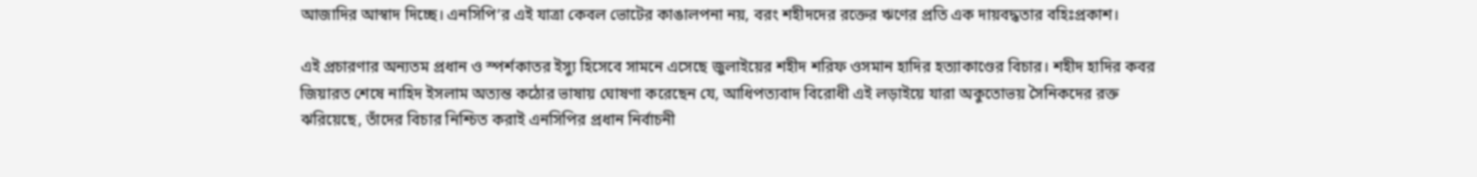আজাদির আস্বাদ দিচ্ছে। এনসিপি’র এই যাত্রা কেবল ভোটের কাঙালপনা নয়, বরং শহীদদের রক্তের ঋণের প্রতি এক দায়বদ্ধতার বহিঃপ্রকাশ।

এই প্রচারণার অন্যতম প্রধান ও স্পর্শকাতর ইস্যু হিসেবে সামনে এসেছে জুলাইয়ের শহীদ শরিফ ওসমান হাদির হত্যাকাণ্ডের বিচার। শহীদ হাদির কবর জিয়ারত শেষে নাহিদ ইসলাম অত্যন্ত কঠোর ভাষায় ঘোষণা করেছেন যে, আধিপত্যবাদ বিরোধী এই লড়াইয়ে যারা অকুতোভয় সৈনিকদের রক্ত ঝরিয়েছে, তাঁদের বিচার নিশ্চিত করাই এনসিপির প্রধান নির্বাচনী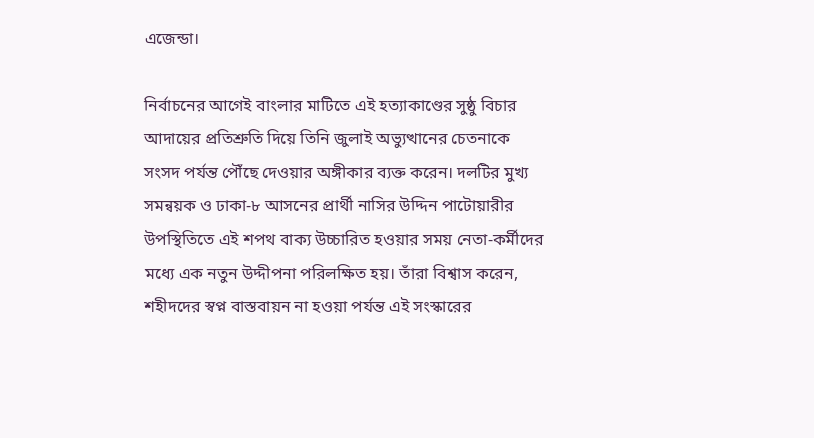এজেন্ডা।

নির্বাচনের আগেই বাংলার মাটিতে এই হত্যাকাণ্ডের সুষ্ঠু বিচার আদায়ের প্রতিশ্রুতি দিয়ে তিনি জুলাই অভ্যুত্থানের চেতনাকে সংসদ পর্যন্ত পৌঁছে দেওয়ার অঙ্গীকার ব্যক্ত করেন। দলটির মুখ্য সমন্বয়ক ও ঢাকা-৮ আসনের প্রার্থী নাসির উদ্দিন পাটোয়ারীর উপস্থিতিতে এই শপথ বাক্য উচ্চারিত হওয়ার সময় নেতা-কর্মীদের মধ্যে এক নতুন উদ্দীপনা পরিলক্ষিত হয়। তাঁরা বিশ্বাস করেন, শহীদদের স্বপ্ন বাস্তবায়ন না হওয়া পর্যন্ত এই সংস্কারের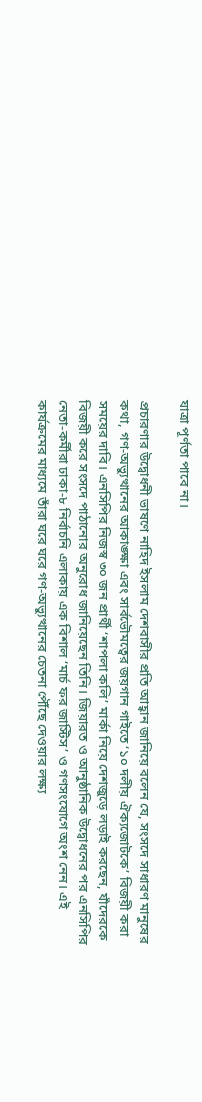যাত্রা পূর্ণতা পাবে না।

প্রচারণার উদ্বোধনী ভাষণে নাহিদ ইসলাম দেশবাসীর প্রতি আহ্বান জানিয়ে বলেন যে, সংসদে সাধারণ মানুষের কথা, গণ-অভ্যুত্থানের আকাঙ্ক্ষা এবং সার্বভৌমত্বের জয়গান গাইতে ‘১০ দলীয় ঐক্যজোটকে’ বিজয়ী করা সময়ের দাবি। এনসিপির নিজস্ব ৩০ জন প্রার্থী ‘শাপলা কলি’ মার্কা নিয়ে দেশজুড়ে লড়াই করছেন, যাঁদেরকে বিজয়ী করে সংসদে পাঠানোর অনুরোধ জানিয়েছেন তিনি। জিয়ারত ও আনুষ্ঠানিক উদ্বোধনের পর এনসিপির নেতা-কর্মীরা ঢাকা-৮ নির্বাচনি এলাকায় এক বিশাল ‘মার্চ ফর জাস্টিস’ ও গণসংযোগে অংশ নেন। এই কার্যক্রমের মাধ্যমে তাঁরা ঘরে ঘরে গণ-অভ্যুত্থানের চেতনা পৌঁছে দেওয়ার লক্ষ্য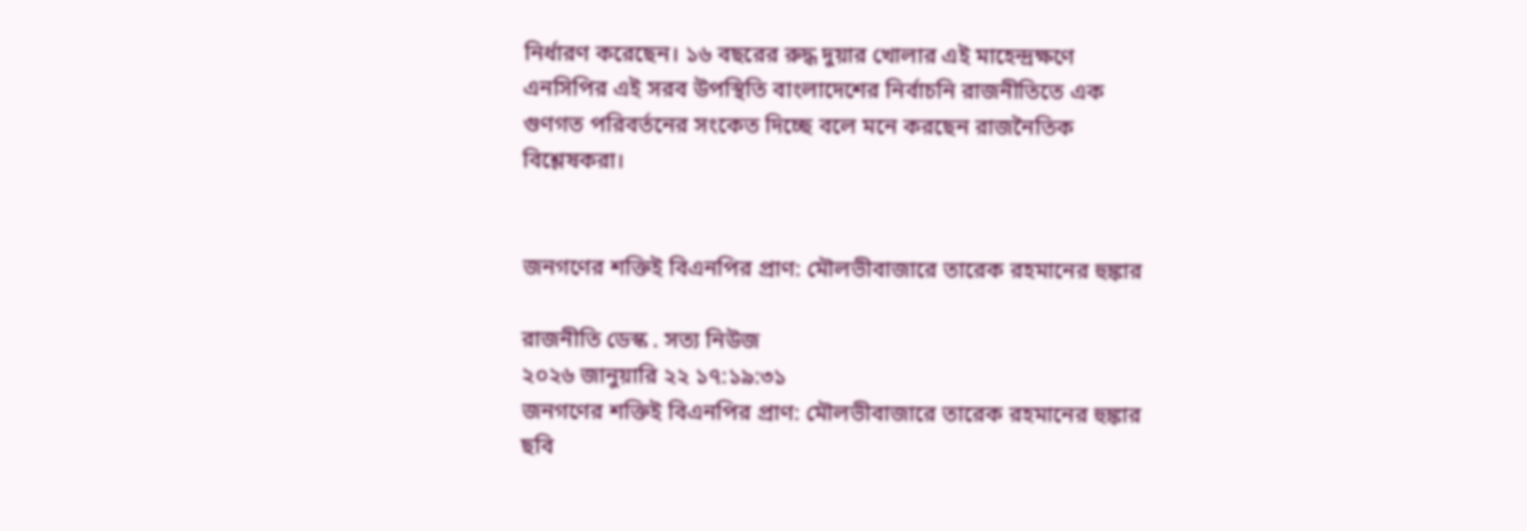নির্ধারণ করেছেন। ১৬ বছরের রুদ্ধ দুয়ার খোলার এই মাহেন্দ্রক্ষণে এনসিপির এই সরব উপস্থিতি বাংলাদেশের নির্বাচনি রাজনীতিতে এক গুণগত পরিবর্তনের সংকেত দিচ্ছে বলে মনে করছেন রাজনৈতিক বিশ্লেষকরা।


জনগণের শক্তিই বিএনপির প্রাণ: মৌলভীবাজারে তারেক রহমানের হুঙ্কার

রাজনীতি ডেস্ক . সত্য নিউজ
২০২৬ জানুয়ারি ২২ ১৭:১৯:৩১
জনগণের শক্তিই বিএনপির প্রাণ: মৌলভীবাজারে তারেক রহমানের হুঙ্কার
ছবি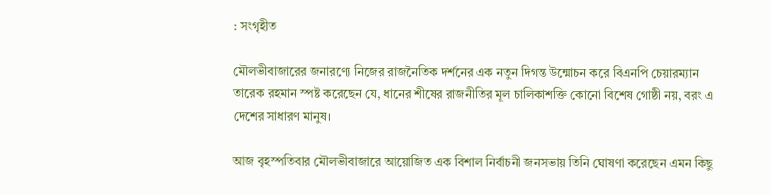: সংগৃহীত

মৌলভীবাজারের জনারণ্যে নিজের রাজনৈতিক দর্শনের এক নতুন দিগন্ত উন্মোচন করে বিএনপি চেয়ারম্যান তারেক রহমান স্পষ্ট করেছেন যে, ধানের শীষের রাজনীতির মূল চালিকাশক্তি কোনো বিশেষ গোষ্ঠী নয়, বরং এ দেশের সাধারণ মানুষ।

আজ বৃহস্পতিবার মৌলভীবাজারে আয়োজিত এক বিশাল নির্বাচনী জনসভায় তিনি ঘোষণা করেছেন এমন কিছু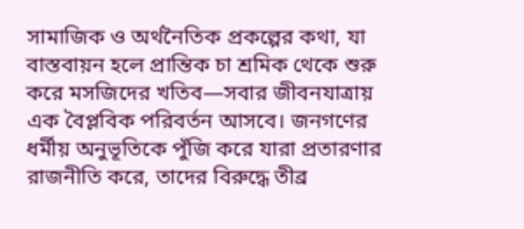সামাজিক ও অর্থনৈতিক প্রকল্পের কথা, যা বাস্তবায়ন হলে প্রান্তিক চা শ্রমিক থেকে শুরু করে মসজিদের খতিব—সবার জীবনযাত্রায় এক বৈপ্লবিক পরিবর্তন আসবে। জনগণের ধর্মীয় অনুভূতিকে পুঁজি করে যারা প্রতারণার রাজনীতি করে, তাদের বিরুদ্ধে তীব্র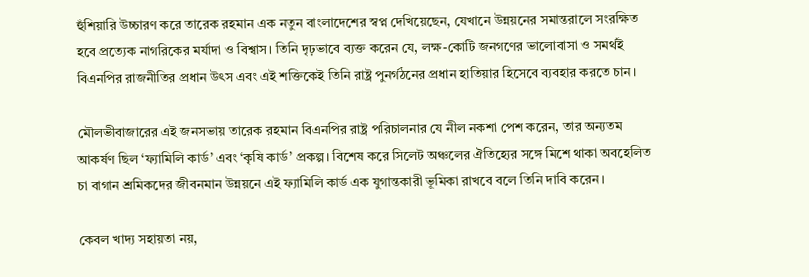হুঁশিয়ারি উচ্চারণ করে তারেক রহমান এক নতুন বাংলাদেশের স্বপ্ন দেখিয়েছেন, যেখানে উন্নয়নের সমান্তরালে সংরক্ষিত হবে প্রত্যেক নাগরিকের মর্যাদা ও বিশ্বাস। তিনি দৃঢ়ভাবে ব্যক্ত করেন যে, লক্ষ-কোটি জনগণের ভালোবাসা ও সমর্থই বিএনপির রাজনীতির প্রধান উৎস এবং এই শক্তিকেই তিনি রাষ্ট্র পুনর্গঠনের প্রধান হাতিয়ার হিসেবে ব্যবহার করতে চান।

মৌলভীবাজারের এই জনসভায় তারেক রহমান বিএনপির রাষ্ট্র পরিচালনার যে নীল নকশা পেশ করেন, তার অন্যতম আকর্ষণ ছিল ‘ফ্যামিলি কার্ড’ এবং ‘কৃষি কার্ড’ প্রকল্প। বিশেষ করে সিলেট অঞ্চলের ঐতিহ্যের সঙ্গে মিশে থাকা অবহেলিত চা বাগান শ্রমিকদের জীবনমান উন্নয়নে এই ফ্যামিলি কার্ড এক যুগান্তকারী ভূমিকা রাখবে বলে তিনি দাবি করেন।

কেবল খাদ্য সহায়তা নয়,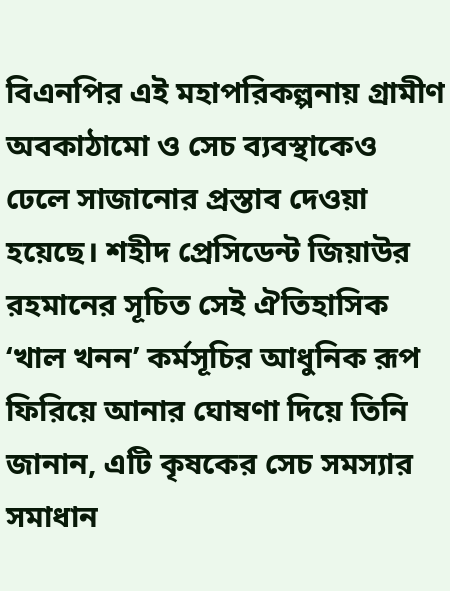বিএনপির এই মহাপরিকল্পনায় গ্রামীণ অবকাঠামো ও সেচ ব্যবস্থাকেও ঢেলে সাজানোর প্রস্তাব দেওয়া হয়েছে। শহীদ প্রেসিডেন্ট জিয়াউর রহমানের সূচিত সেই ঐতিহাসিক ‘খাল খনন’ কর্মসূচির আধুনিক রূপ ফিরিয়ে আনার ঘোষণা দিয়ে তিনি জানান, এটি কৃষকের সেচ সমস্যার সমাধান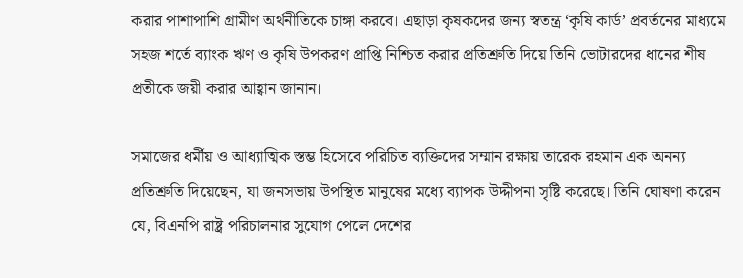করার পাশাপাশি গ্রামীণ অর্থনীতিকে চাঙ্গা করবে। এছাড়া কৃষকদের জন্য স্বতন্ত্র ‘কৃষি কার্ড’ প্রবর্তনের মাধ্যমে সহজ শর্তে ব্যাংক ঋণ ও কৃষি উপকরণ প্রাপ্তি নিশ্চিত করার প্রতিশ্রুতি দিয়ে তিনি ভোটারদের ধানের শীষ প্রতীকে জয়ী করার আহ্বান জানান।

সমাজের ধর্মীয় ও আধ্যাত্মিক স্তম্ভ হিসেবে পরিচিত ব্যক্তিদের সম্মান রক্ষায় তারেক রহমান এক অনন্য প্রতিশ্রুতি দিয়েছেন, যা জনসভায় উপস্থিত মানুষের মধ্যে ব্যাপক উদ্দীপনা সৃষ্টি করেছে। তিনি ঘোষণা করেন যে, বিএনপি রাষ্ট্র পরিচালনার সুযোগ পেলে দেশের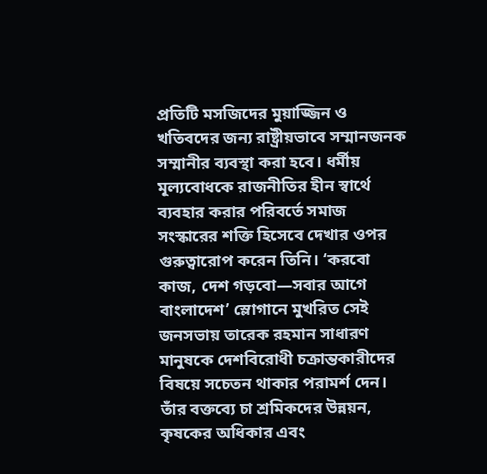প্রতিটি মসজিদের মুয়াজ্জিন ও খতিবদের জন্য রাষ্ট্রীয়ভাবে সম্মানজনক সম্মানীর ব্যবস্থা করা হবে। ধর্মীয় মূল্যবোধকে রাজনীতির হীন স্বার্থে ব্যবহার করার পরিবর্তে সমাজ সংস্কারের শক্তি হিসেবে দেখার ওপর গুরুত্বারোপ করেন তিনি। ‘করবো কাজ, দেশ গড়বো—সবার আগে বাংলাদেশ’ স্লোগানে মুখরিত সেই জনসভায় তারেক রহমান সাধারণ মানুষকে দেশবিরোধী চক্রান্তকারীদের বিষয়ে সচেতন থাকার পরামর্শ দেন। তাঁর বক্তব্যে চা শ্রমিকদের উন্নয়ন, কৃষকের অধিকার এবং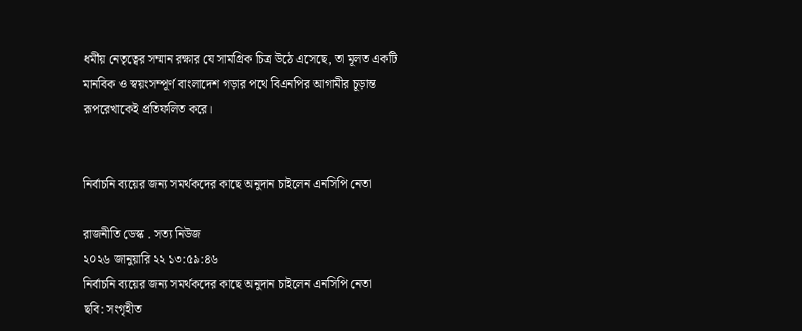ধর্মীয় নেতৃত্বের সম্মান রক্ষার যে সামগ্রিক চিত্র উঠে এসেছে, তা মূলত একটি মানবিক ও স্বয়ংসম্পূর্ণ বাংলাদেশ গড়ার পথে বিএনপির আগামীর চূড়ান্ত রূপরেখাকেই প্রতিফলিত করে।


নির্বাচনি ব্যয়ের জন্য সমর্থকদের কাছে অনুদান চাইলেন এনসিপি নেতা

রাজনীতি ডেস্ক . সত্য নিউজ
২০২৬ জানুয়ারি ২২ ১৩:৫৯:৪৬
নির্বাচনি ব্যয়ের জন্য সমর্থকদের কাছে অনুদান চাইলেন এনসিপি নেতা
ছবি: সংগৃহীত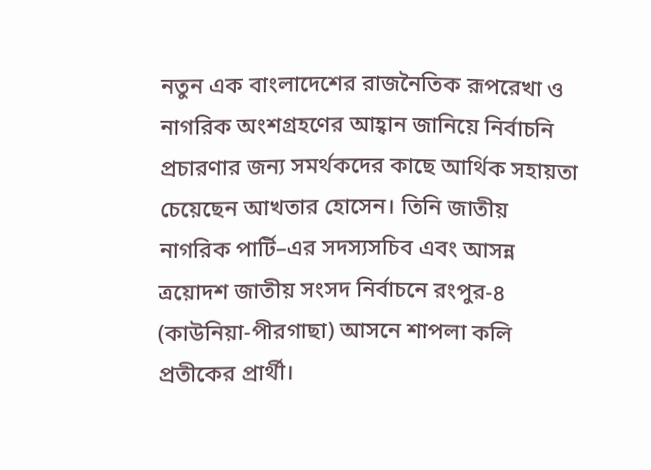নতুন এক বাংলাদেশের রাজনৈতিক রূপরেখা ও নাগরিক অংশগ্রহণের আহ্বান জানিয়ে নির্বাচনি প্রচারণার জন্য সমর্থকদের কাছে আর্থিক সহায়তা চেয়েছেন আখতার হোসেন। তিনি জাতীয় নাগরিক পার্টি–এর সদস্যসচিব এবং আসন্ন ত্রয়োদশ জাতীয় সংসদ নির্বাচনে রংপুর-৪ (কাউনিয়া-পীরগাছা) আসনে শাপলা কলি প্রতীকের প্রার্থী।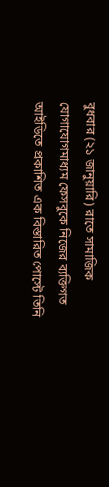বুধবার (২১ জানুয়ারি) রাতে সামাজিক যোগাযোগমাধ্যম ফেসবুকে নিজের ব্যক্তিগত আইডিতে প্রকাশিত এক বিস্তারিত পোস্টে তিনি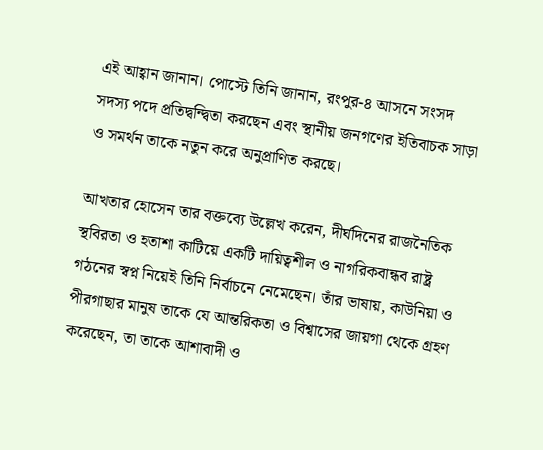এই আহ্বান জানান। পোস্টে তিনি জানান, রংপুর-৪ আসনে সংসদ সদস্য পদে প্রতিদ্বন্দ্বিতা করছেন এবং স্থানীয় জনগণের ইতিবাচক সাড়া ও সমর্থন তাকে নতুন করে অনুপ্রাণিত করছে।

আখতার হোসেন তার বক্তব্যে উল্লেখ করেন, দীর্ঘদিনের রাজনৈতিক স্থবিরতা ও হতাশা কাটিয়ে একটি দায়িত্বশীল ও নাগরিকবান্ধব রাষ্ট্র গঠনের স্বপ্ন নিয়েই তিনি নির্বাচনে নেমেছেন। তাঁর ভাষায়, কাউনিয়া ও পীরগাছার মানুষ তাকে যে আন্তরিকতা ও বিশ্বাসের জায়গা থেকে গ্রহণ করেছেন, তা তাকে আশাবাদী ও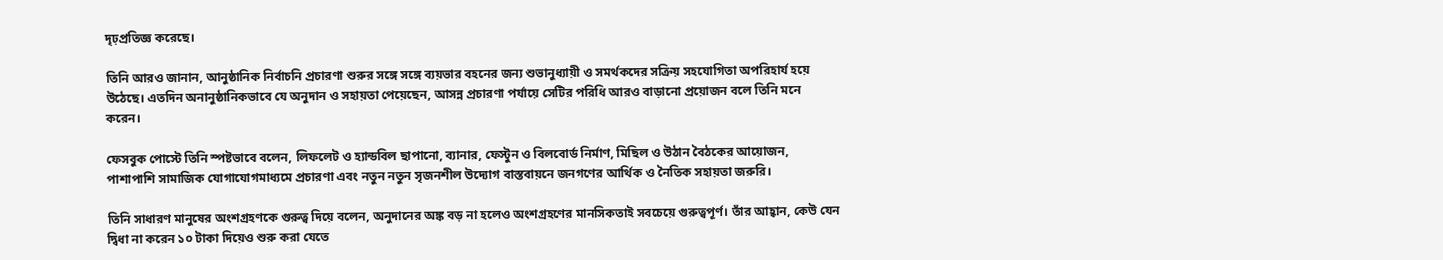দৃঢ়প্রতিজ্ঞ করেছে।

তিনি আরও জানান, আনুষ্ঠানিক নির্বাচনি প্রচারণা শুরুর সঙ্গে সঙ্গে ব্যয়ভার বহনের জন্য শুভানুধ্যায়ী ও সমর্থকদের সক্রিয় সহযোগিতা অপরিহার্য হয়ে উঠেছে। এতদিন অনানুষ্ঠানিকভাবে যে অনুদান ও সহায়তা পেয়েছেন, আসন্ন প্রচারণা পর্যায়ে সেটির পরিধি আরও বাড়ানো প্রয়োজন বলে তিনি মনে করেন।

ফেসবুক পোস্টে তিনি স্পষ্টভাবে বলেন, লিফলেট ও হ্যান্ডবিল ছাপানো, ব্যানার, ফেস্টুন ও বিলবোর্ড নির্মাণ, মিছিল ও উঠান বৈঠকের আয়োজন, পাশাপাশি সামাজিক যোগাযোগমাধ্যমে প্রচারণা এবং নতুন নতুন সৃজনশীল উদ্যোগ বাস্তবায়নে জনগণের আর্থিক ও নৈতিক সহায়তা জরুরি।

তিনি সাধারণ মানুষের অংশগ্রহণকে গুরুত্ব দিয়ে বলেন, অনুদানের অঙ্ক বড় না হলেও অংশগ্রহণের মানসিকতাই সবচেয়ে গুরুত্বপূর্ণ। তাঁর আহ্বান, কেউ যেন দ্বিধা না করেন ১০ টাকা দিয়েও শুরু করা যেতে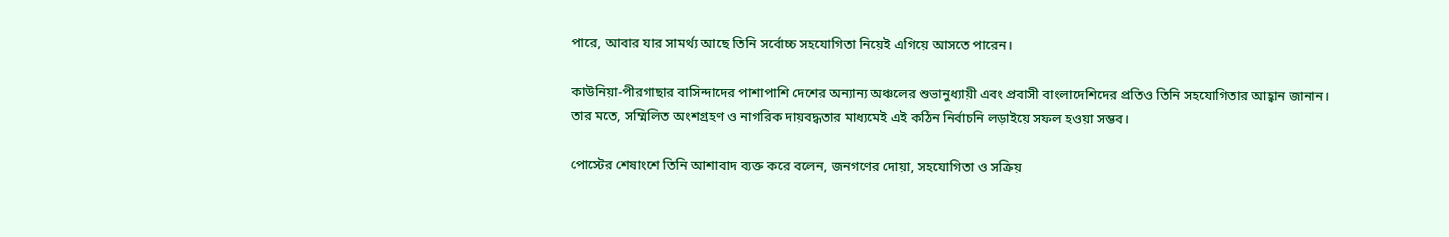পারে, আবার যার সামর্থ্য আছে তিনি সর্বোচ্চ সহযোগিতা নিয়েই এগিয়ে আসতে পারেন।

কাউনিয়া-পীরগাছার বাসিন্দাদের পাশাপাশি দেশের অন্যান্য অঞ্চলের শুভানুধ্যায়ী এবং প্রবাসী বাংলাদেশিদের প্রতিও তিনি সহযোগিতার আহ্বান জানান। তার মতে, সম্মিলিত অংশগ্রহণ ও নাগরিক দায়বদ্ধতার মাধ্যমেই এই কঠিন নির্বাচনি লড়াইয়ে সফল হওয়া সম্ভব।

পোস্টের শেষাংশে তিনি আশাবাদ ব্যক্ত করে বলেন, জনগণের দোয়া, সহযোগিতা ও সক্রিয়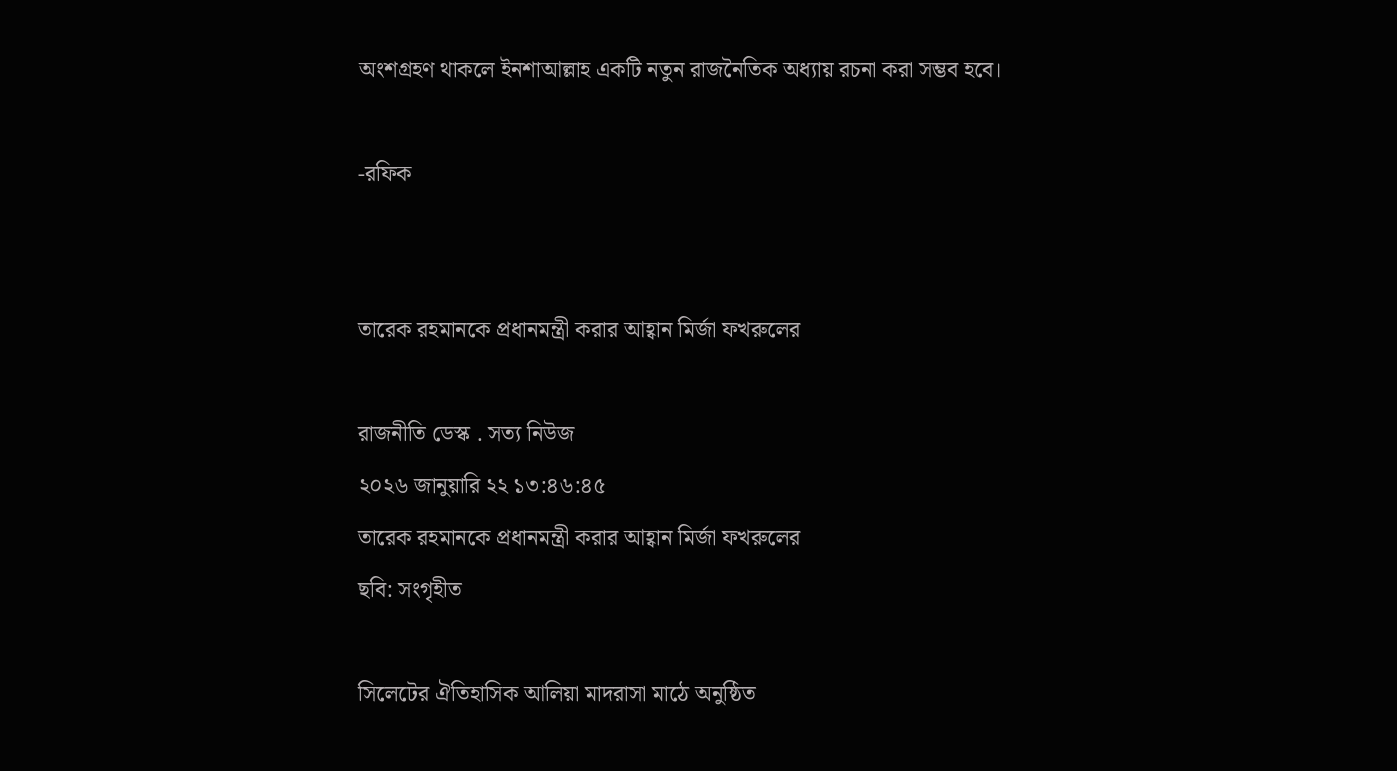অংশগ্রহণ থাকলে ইনশাআল্লাহ একটি নতুন রাজনৈতিক অধ্যায় রচনা করা সম্ভব হবে।

-রফিক


তারেক রহমানকে প্রধানমন্ত্রী করার আহ্বান মির্জা ফখরুলের

রাজনীতি ডেস্ক . সত্য নিউজ
২০২৬ জানুয়ারি ২২ ১৩:৪৬:৪৫
তারেক রহমানকে প্রধানমন্ত্রী করার আহ্বান মির্জা ফখরুলের
ছবি: সংগৃহীত

সিলেটের ঐতিহাসিক আলিয়া মাদরাসা মাঠে অনুষ্ঠিত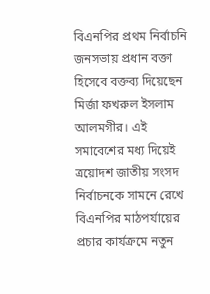বিএনপির প্রথম নির্বাচনি জনসভায় প্রধান বক্তা হিসেবে বক্তব্য দিয়েছেন মির্জা ফখরুল ইসলাম আলমগীর। এই সমাবেশের মধ্য দিয়েই ত্রয়োদশ জাতীয় সংসদ নির্বাচনকে সামনে রেখে বিএনপির মাঠপর্যায়ের প্রচার কার্যক্রমে নতুন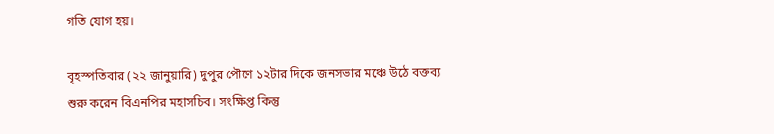গতি যোগ হয়।

বৃহস্পতিবার (২২ জানুয়ারি) দুপুর পৌণে ১২টার দিকে জনসভার মঞ্চে উঠে বক্তব্য শুরু করেন বিএনপির মহাসচিব। সংক্ষিপ্ত কিন্তু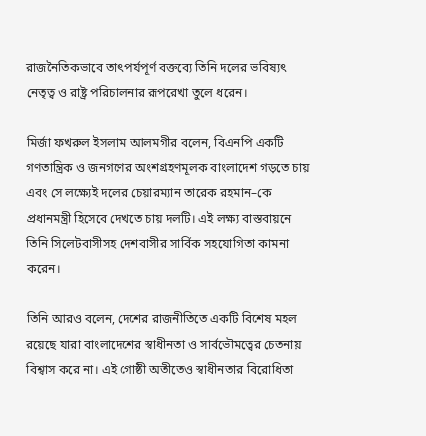রাজনৈতিকভাবে তাৎপর্যপূর্ণ বক্তব্যে তিনি দলের ভবিষ্যৎ নেতৃত্ব ও রাষ্ট্র পরিচালনার রূপরেখা তুলে ধরেন।

মির্জা ফখরুল ইসলাম আলমগীর বলেন, বিএনপি একটি গণতান্ত্রিক ও জনগণের অংশগ্রহণমূলক বাংলাদেশ গড়তে চায় এবং সে লক্ষ্যেই দলের চেয়ারম্যান তারেক রহমান–কে প্রধানমন্ত্রী হিসেবে দেখতে চায় দলটি। এই লক্ষ্য বাস্তবায়নে তিনি সিলেটবাসীসহ দেশবাসীর সার্বিক সহযোগিতা কামনা করেন।

তিনি আরও বলেন, দেশের রাজনীতিতে একটি বিশেষ মহল রয়েছে যারা বাংলাদেশের স্বাধীনতা ও সার্বভৌমত্বের চেতনায় বিশ্বাস করে না। এই গোষ্ঠী অতীতেও স্বাধীনতার বিরোধিতা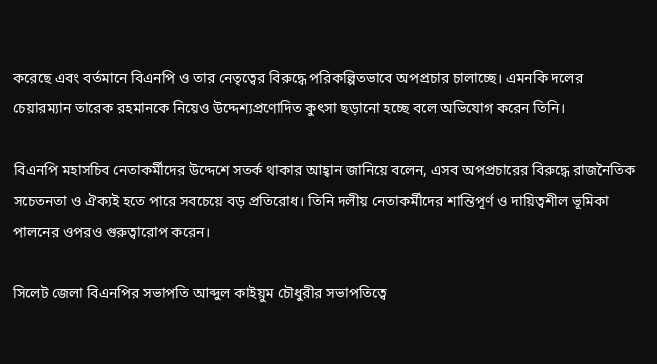করেছে এবং বর্তমানে বিএনপি ও তার নেতৃত্বের বিরুদ্ধে পরিকল্পিতভাবে অপপ্রচার চালাচ্ছে। এমনকি দলের চেয়ারম্যান তারেক রহমানকে নিয়েও উদ্দেশ্যপ্রণোদিত কুৎসা ছড়ানো হচ্ছে বলে অভিযোগ করেন তিনি।

বিএনপি মহাসচিব নেতাকর্মীদের উদ্দেশে সতর্ক থাকার আহ্বান জানিয়ে বলেন, এসব অপপ্রচারের বিরুদ্ধে রাজনৈতিক সচেতনতা ও ঐক্যই হতে পারে সবচেয়ে বড় প্রতিরোধ। তিনি দলীয় নেতাকর্মীদের শান্তিপূর্ণ ও দায়িত্বশীল ভূমিকা পালনের ওপরও গুরুত্বারোপ করেন।

সিলেট জেলা বিএনপির সভাপতি আব্দুল কাইয়ুম চৌধুরীর সভাপতিত্বে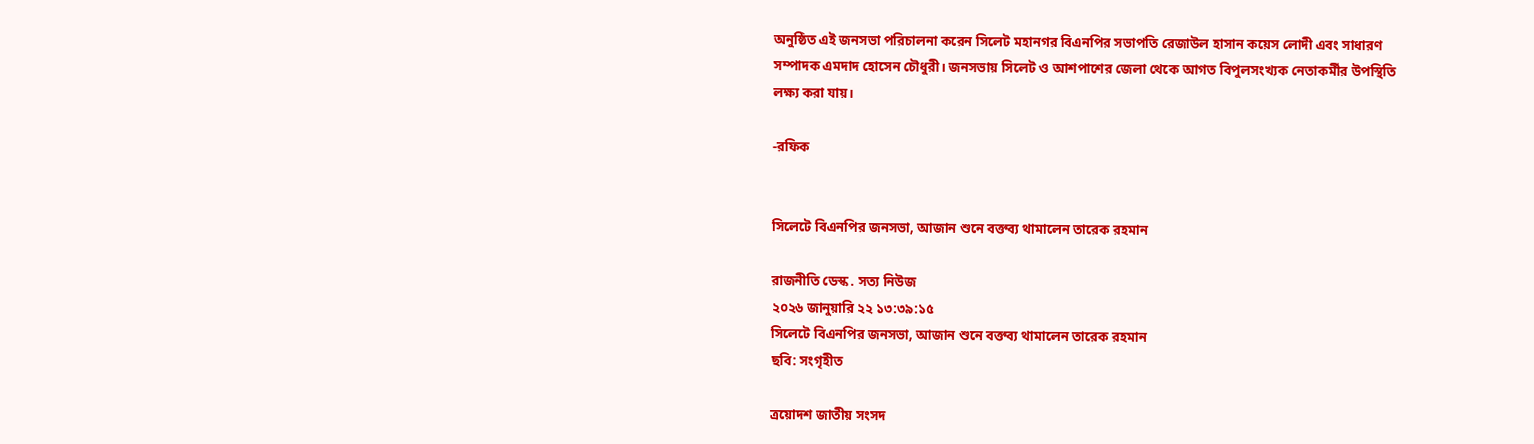অনুষ্ঠিত এই জনসভা পরিচালনা করেন সিলেট মহানগর বিএনপির সভাপতি রেজাউল হাসান কয়েস লোদী এবং সাধারণ সম্পাদক এমদাদ হোসেন চৌধুরী। জনসভায় সিলেট ও আশপাশের জেলা থেকে আগত বিপুলসংখ্যক নেতাকর্মীর উপস্থিতি লক্ষ্য করা যায়।

-রফিক


সিলেটে বিএনপির জনসভা, আজান শুনে বক্তব্য থামালেন তারেক রহমান

রাজনীতি ডেস্ক . সত্য নিউজ
২০২৬ জানুয়ারি ২২ ১৩:৩৯:১৫
সিলেটে বিএনপির জনসভা, আজান শুনে বক্তব্য থামালেন তারেক রহমান
ছবি: সংগৃহীত

ত্রয়োদশ জাতীয় সংসদ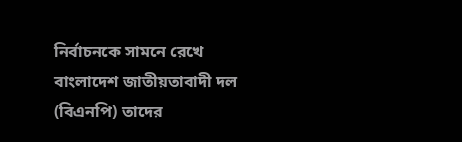নির্বাচনকে সামনে রেখে বাংলাদেশ জাতীয়তাবাদী দল (বিএনপি) তাদের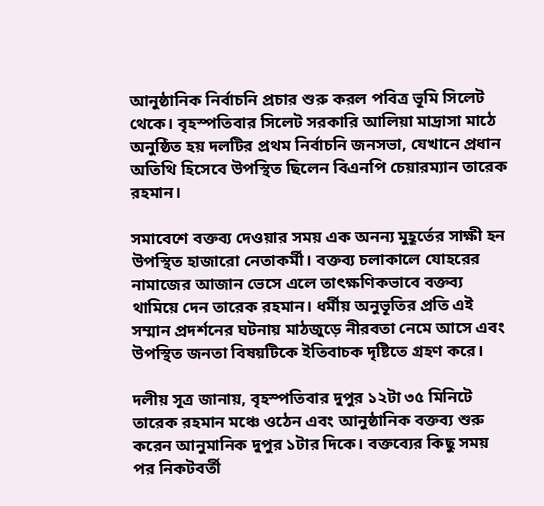আনুষ্ঠানিক নির্বাচনি প্রচার শুরু করল পবিত্র ভূমি সিলেট থেকে। বৃহস্পতিবার সিলেট সরকারি আলিয়া মাদ্রাসা মাঠে অনুষ্ঠিত হয় দলটির প্রথম নির্বাচনি জনসভা, যেখানে প্রধান অতিথি হিসেবে উপস্থিত ছিলেন বিএনপি চেয়ারম্যান তারেক রহমান।

সমাবেশে বক্তব্য দেওয়ার সময় এক অনন্য মুহূর্তের সাক্ষী হন উপস্থিত হাজারো নেতাকর্মী। বক্তব্য চলাকালে যোহরের নামাজের আজান ভেসে এলে তাৎক্ষণিকভাবে বক্তব্য থামিয়ে দেন তারেক রহমান। ধর্মীয় অনুভূতির প্রতি এই সম্মান প্রদর্শনের ঘটনায় মাঠজুড়ে নীরবতা নেমে আসে এবং উপস্থিত জনতা বিষয়টিকে ইতিবাচক দৃষ্টিতে গ্রহণ করে।

দলীয় সূত্র জানায়, বৃহস্পতিবার দুপুর ১২টা ৩৫ মিনিটে তারেক রহমান মঞ্চে ওঠেন এবং আনুষ্ঠানিক বক্তব্য শুরু করেন আনুমানিক দুপুর ১টার দিকে। বক্তব্যের কিছু সময় পর নিকটবর্তী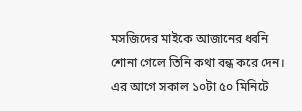মসজিদের মাইকে আজানের ধ্বনি শোনা গেলে তিনি কথা বন্ধ করে দেন। এর আগে সকাল ১০টা ৫০ মিনিটে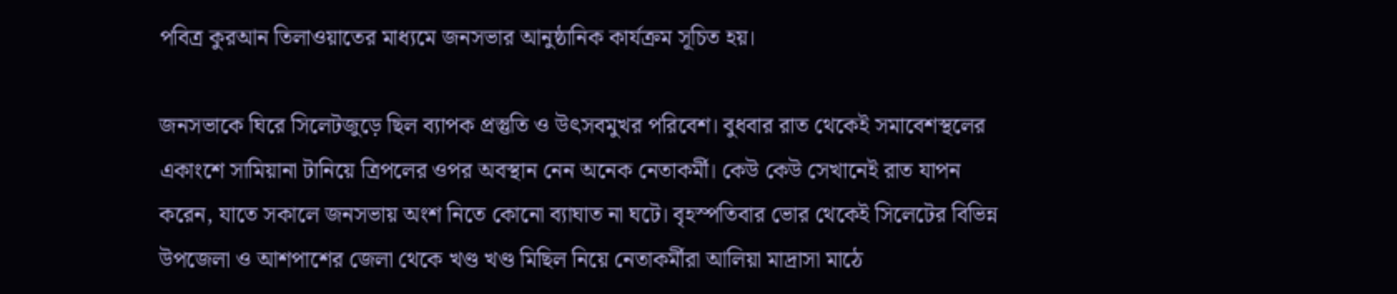পবিত্র কুরআন তিলাওয়াতের মাধ্যমে জনসভার আনুষ্ঠানিক কার্যক্রম সূচিত হয়।

জনসভাকে ঘিরে সিলেটজুড়ে ছিল ব্যাপক প্রস্তুতি ও উৎসবমুখর পরিবেশ। বুধবার রাত থেকেই সমাবেশস্থলের একাংশে সামিয়ানা টানিয়ে ত্রিপলের ওপর অবস্থান নেন অনেক নেতাকর্মী। কেউ কেউ সেখানেই রাত যাপন করেন, যাতে সকালে জনসভায় অংশ নিতে কোনো ব্যাঘাত না ঘটে। বৃহস্পতিবার ভোর থেকেই সিলেটের বিভিন্ন উপজেলা ও আশপাশের জেলা থেকে খণ্ড খণ্ড মিছিল নিয়ে নেতাকর্মীরা আলিয়া মাদ্রাসা মাঠে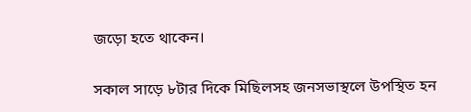জড়ো হতে থাকেন।

সকাল সাড়ে ৮টার দিকে মিছিলসহ জনসভাস্থলে উপস্থিত হন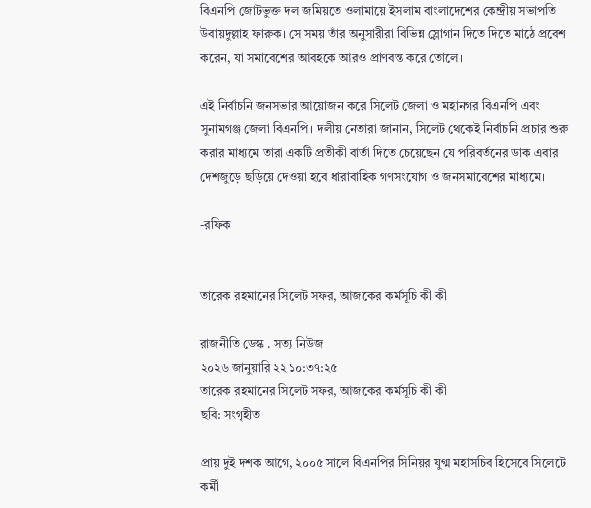বিএনপি জোটভুক্ত দল জমিয়তে ওলামায়ে ইসলাম বাংলাদেশের কেন্দ্রীয় সভাপতি উবায়দুল্লাহ ফারুক। সে সময় তাঁর অনুসারীরা বিভিন্ন স্লোগান দিতে দিতে মাঠে প্রবেশ করেন, যা সমাবেশের আবহকে আরও প্রাণবন্ত করে তোলে।

এই নির্বাচনি জনসভার আয়োজন করে সিলেট জেলা ও মহানগর বিএনপি এবং সুনামগঞ্জ জেলা বিএনপি। দলীয় নেতারা জানান, সিলেট থেকেই নির্বাচনি প্রচার শুরু করার মাধ্যমে তারা একটি প্রতীকী বার্তা দিতে চেয়েছেন যে পরিবর্তনের ডাক এবার দেশজুড়ে ছড়িয়ে দেওয়া হবে ধারাবাহিক গণসংযোগ ও জনসমাবেশের মাধ্যমে।

-রফিক


তারেক রহমানের সিলেট সফর, আজকের কর্মসূচি কী কী

রাজনীতি ডেস্ক . সত্য নিউজ
২০২৬ জানুয়ারি ২২ ১০:৩৭:২৫
তারেক রহমানের সিলেট সফর, আজকের কর্মসূচি কী কী
ছবি: সংগৃহীত

প্রায় দুই দশক আগে, ২০০৫ সালে বিএনপির সিনিয়র যুগ্ম মহাসচিব হিসেবে সিলেটে কর্মী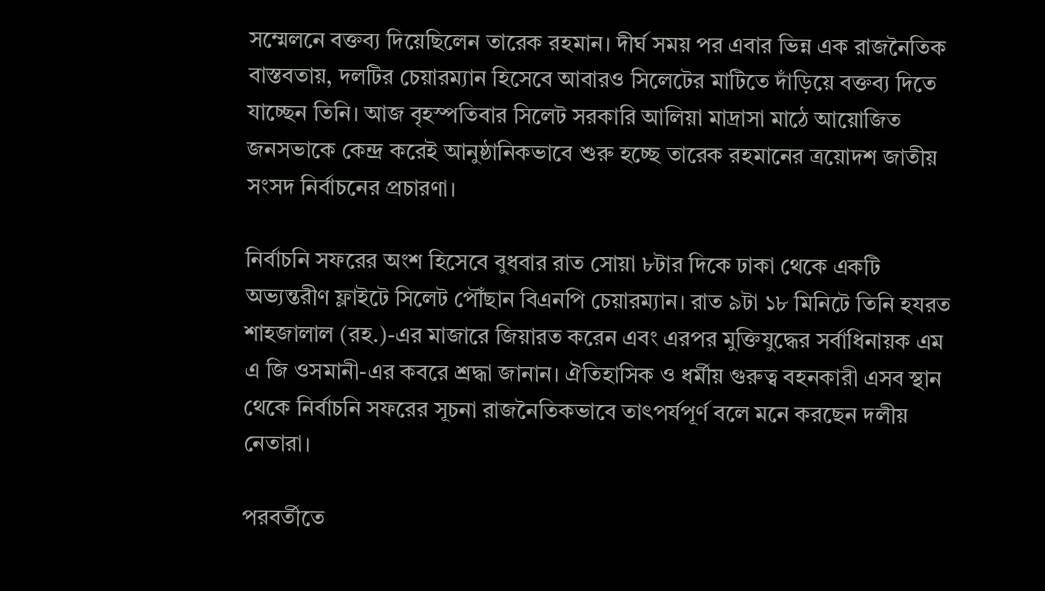সম্মেলনে বক্তব্য দিয়েছিলেন তারেক রহমান। দীর্ঘ সময় পর এবার ভিন্ন এক রাজনৈতিক বাস্তবতায়, দলটির চেয়ারম্যান হিসেবে আবারও সিলেটের মাটিতে দাঁড়িয়ে বক্তব্য দিতে যাচ্ছেন তিনি। আজ বৃহস্পতিবার সিলেট সরকারি আলিয়া মাদ্রাসা মাঠে আয়োজিত জনসভাকে কেন্দ্র করেই আনুষ্ঠানিকভাবে শুরু হচ্ছে তারেক রহমানের ত্রয়োদশ জাতীয় সংসদ নির্বাচনের প্রচারণা।

নির্বাচনি সফরের অংশ হিসেবে বুধবার রাত সোয়া ৮টার দিকে ঢাকা থেকে একটি অভ্যন্তরীণ ফ্লাইটে সিলেট পৌঁছান বিএনপি চেয়ারম্যান। রাত ৯টা ১৮ মিনিটে তিনি হযরত শাহজালাল (রহ.)-এর মাজারে জিয়ারত করেন এবং এরপর মুক্তিযুদ্ধের সর্বাধিনায়ক এম এ জি ওসমানী-এর কবরে শ্রদ্ধা জানান। ঐতিহাসিক ও ধর্মীয় গুরুত্ব বহনকারী এসব স্থান থেকে নির্বাচনি সফরের সূচনা রাজনৈতিকভাবে তাৎপর্যপূর্ণ বলে মনে করছেন দলীয় নেতারা।

পরবর্তীতে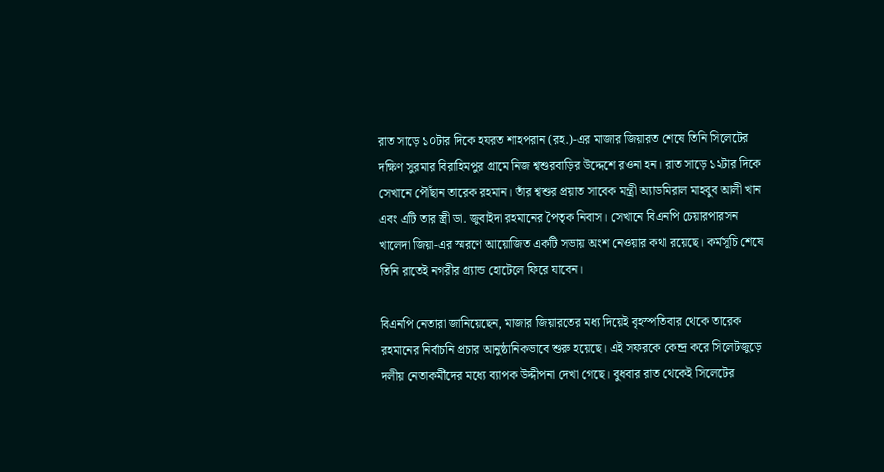রাত সাড়ে ১০টার দিকে হযরত শাহপরান (রহ.)-এর মাজার জিয়ারত শেষে তিনি সিলেটের দক্ষিণ সুরমার বিরাহিমপুর গ্রামে নিজ শ্বশুরবাড়ির উদ্দেশে রওনা হন। রাত সাড়ে ১২টার দিকে সেখানে পৌঁছান তারেক রহমান। তাঁর শ্বশুর প্রয়াত সাবেক মন্ত্রী অ্যাডমিরাল মাহবুব আলী খান এবং এটি তার স্ত্রী ডা. জুবাইদা রহমানের পৈতৃক নিবাস। সেখানে বিএনপি চেয়ারপারসন খালেদা জিয়া-এর স্মরণে আয়োজিত একটি সভায় অংশ নেওয়ার কথা রয়েছে। কর্মসূচি শেষে তিনি রাতেই নগরীর গ্র্যান্ড হোটেলে ফিরে যাবেন।

বিএনপি নেতারা জানিয়েছেন, মাজার জিয়ারতের মধ্য দিয়েই বৃহস্পতিবার থেকে তারেক রহমানের নির্বাচনি প্রচার আনুষ্ঠানিকভাবে শুরু হয়েছে। এই সফরকে কেন্দ্র করে সিলেটজুড়ে দলীয় নেতাকর্মীদের মধ্যে ব্যাপক উদ্দীপনা দেখা গেছে। বুধবার রাত থেকেই সিলেটের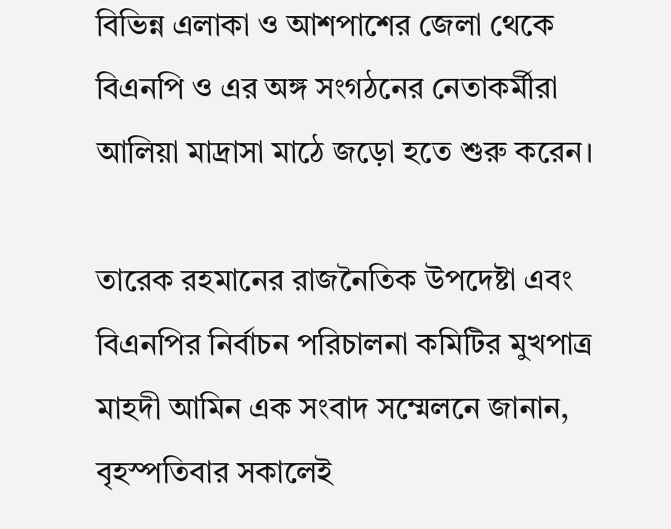বিভিন্ন এলাকা ও আশপাশের জেলা থেকে বিএনপি ও এর অঙ্গ সংগঠনের নেতাকর্মীরা আলিয়া মাদ্রাসা মাঠে জড়ো হতে শুরু করেন।

তারেক রহমানের রাজনৈতিক উপদেষ্টা এবং বিএনপির নির্বাচন পরিচালনা কমিটির মুখপাত্র মাহদী আমিন এক সংবাদ সম্মেলনে জানান, বৃহস্পতিবার সকালেই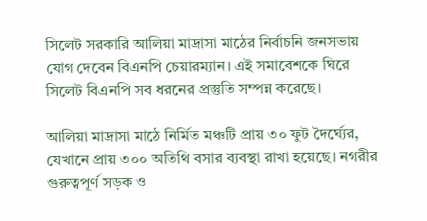সিলেট সরকারি আলিয়া মাদ্রাসা মাঠের নির্বাচনি জনসভায় যোগ দেবেন বিএনপি চেয়ারম্যান। এই সমাবেশকে ঘিরে সিলেট বিএনপি সব ধরনের প্রস্তুতি সম্পন্ন করেছে।

আলিয়া মাদ্রাসা মাঠে নির্মিত মঞ্চটি প্রায় ৩০ ফুট দৈর্ঘ্যের, যেখানে প্রায় ৩০০ অতিথি বসার ব্যবস্থা রাখা হয়েছে। নগরীর গুরুত্বপূর্ণ সড়ক ও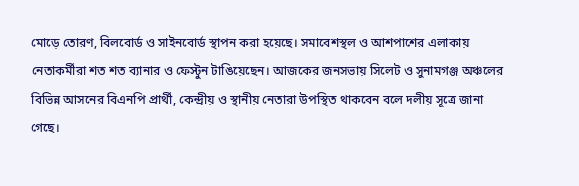মোড়ে তোরণ, বিলবোর্ড ও সাইনবোর্ড স্থাপন করা হয়েছে। সমাবেশস্থল ও আশপাশের এলাকায় নেতাকর্মীরা শত শত ব্যানার ও ফেস্টুন টাঙিয়েছেন। আজকের জনসভায় সিলেট ও সুনামগঞ্জ অঞ্চলের বিভিন্ন আসনের বিএনপি প্রার্থী, কেন্দ্রীয় ও স্থানীয় নেতারা উপস্থিত থাকবেন বলে দলীয় সূত্রে জানা গেছে।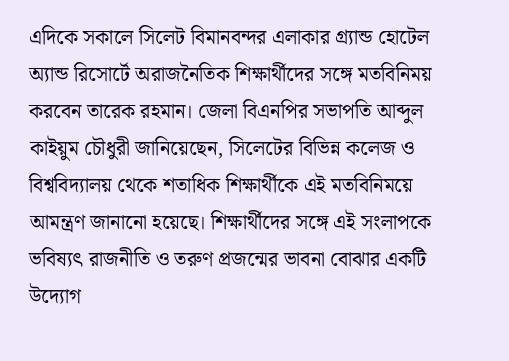এদিকে সকালে সিলেট বিমানবন্দর এলাকার গ্র্যান্ড হোটেল অ্যান্ড রিসোর্টে অরাজনৈতিক শিক্ষার্থীদের সঙ্গে মতবিনিময় করবেন তারেক রহমান। জেলা বিএনপির সভাপতি আব্দুল কাইয়ুম চৌধুরী জানিয়েছেন, সিলেটের বিভিন্ন কলেজ ও বিশ্ববিদ্যালয় থেকে শতাধিক শিক্ষার্থীকে এই মতবিনিময়ে আমন্ত্রণ জানানো হয়েছে। শিক্ষার্থীদের সঙ্গে এই সংলাপকে ভবিষ্যৎ রাজনীতি ও তরুণ প্রজন্মের ভাবনা বোঝার একটি উদ্যোগ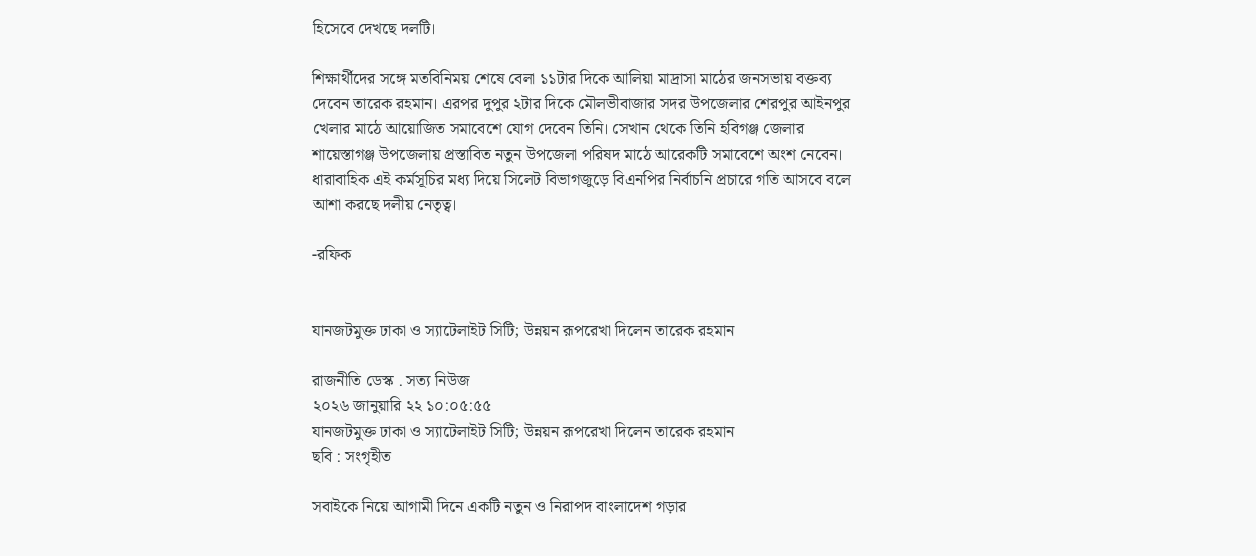হিসেবে দেখছে দলটি।

শিক্ষার্থীদের সঙ্গে মতবিনিময় শেষে বেলা ১১টার দিকে আলিয়া মাদ্রাসা মাঠের জনসভায় বক্তব্য দেবেন তারেক রহমান। এরপর দুপুর ২টার দিকে মৌলভীবাজার সদর উপজেলার শেরপুর আইনপুর খেলার মাঠে আয়োজিত সমাবেশে যোগ দেবেন তিনি। সেখান থেকে তিনি হবিগঞ্জ জেলার শায়েস্তাগঞ্জ উপজেলায় প্রস্তাবিত নতুন উপজেলা পরিষদ মাঠে আরেকটি সমাবেশে অংশ নেবেন। ধারাবাহিক এই কর্মসূচির মধ্য দিয়ে সিলেট বিভাগজুড়ে বিএনপির নির্বাচনি প্রচারে গতি আসবে বলে আশা করছে দলীয় নেতৃত্ব।

-রফিক


যানজটমুক্ত ঢাকা ও স্যাটেলাইট সিটি; উন্নয়ন রূপরেখা দিলেন তারেক রহমান

রাজনীতি ডেস্ক . সত্য নিউজ
২০২৬ জানুয়ারি ২২ ১০:০৫:৫৫
যানজটমুক্ত ঢাকা ও স্যাটেলাইট সিটি; উন্নয়ন রূপরেখা দিলেন তারেক রহমান
ছবি : সংগৃহীত

সবাইকে নিয়ে আগামী দিনে একটি নতুন ও নিরাপদ বাংলাদেশ গড়ার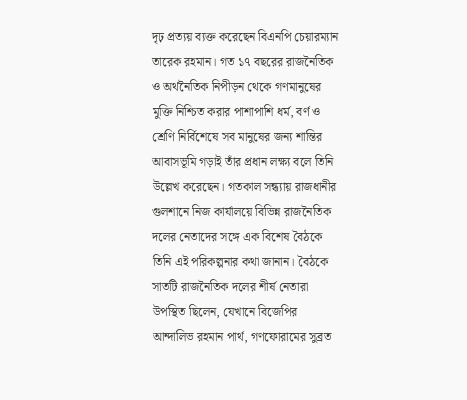দৃঢ় প্রত্যয় ব্যক্ত করেছেন বিএনপি চেয়ারম্যান তারেক রহমান। গত ১৭ বছরের রাজনৈতিক ও অর্থনৈতিক নিপীড়ন থেকে গণমানুষের মুক্তি নিশ্চিত করার পাশাপাশি ধর্ম, বর্ণ ও শ্রেণি নির্বিশেষে সব মানুষের জন্য শান্তির আবাসভূমি গড়াই তাঁর প্রধান লক্ষ্য বলে তিনি উল্লেখ করেছেন। গতকাল সন্ধ্যায় রাজধানীর গুলশানে নিজ কার্যালয়ে বিভিন্ন রাজনৈতিক দলের নেতাদের সঙ্গে এক বিশেষ বৈঠকে তিনি এই পরিকল্পনার কথা জানান। বৈঠকে সাতটি রাজনৈতিক দলের শীর্ষ নেতারা উপস্থিত ছিলেন, যেখানে বিজেপির আন্দালিভ রহমান পার্থ, গণফোরামের সুব্রত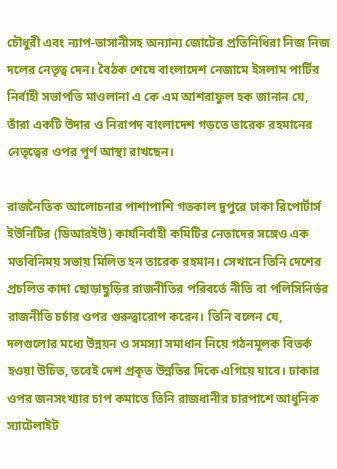চৌধুরী এবং ন্যাপ-ভাসানীসহ অন্যান্য জোটের প্রতিনিধিরা নিজ নিজ দলের নেতৃত্ব দেন। বৈঠক শেষে বাংলাদেশ নেজামে ইসলাম পার্টির নির্বাহী সভাপতি মাওলানা এ কে এম আশরাফুল হক জানান যে, তাঁরা একটি উদার ও নিরাপদ বাংলাদেশ গড়তে তারেক রহমানের নেতৃত্বের ওপর পূর্ণ আস্থা রাখছেন।

রাজনৈতিক আলোচনার পাশাপাশি গতকাল দুপুরে ঢাকা রিপোর্টার্স ইউনিটির (ডিআরইউ) কার্যনির্বাহী কমিটির নেতাদের সঙ্গেও এক মতবিনিময় সভায় মিলিত হন তারেক রহমান। সেখানে তিনি দেশের প্রচলিত কাদা ছোড়াছুড়ির রাজনীতির পরিবর্তে নীতি বা পলিসিনির্ভর রাজনীতি চর্চার ওপর গুরুত্বারোপ করেন। তিনি বলেন যে, দলগুলোর মধ্যে উন্নয়ন ও সমস্যা সমাধান নিয়ে গঠনমূলক বিতর্ক হওয়া উচিত, তবেই দেশ প্রকৃত উন্নতির দিকে এগিয়ে যাবে। ঢাকার ওপর জনসংখ্যার চাপ কমাতে তিনি রাজধানীর চারপাশে আধুনিক স্যাটেলাইট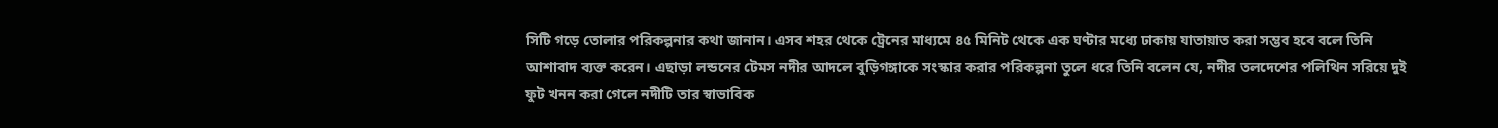সিটি গড়ে তোলার পরিকল্পনার কথা জানান। এসব শহর থেকে ট্রেনের মাধ্যমে ৪৫ মিনিট থেকে এক ঘণ্টার মধ্যে ঢাকায় যাতায়াত করা সম্ভব হবে বলে তিনি আশাবাদ ব্যক্ত করেন। এছাড়া লন্ডনের টেমস নদীর আদলে বুড়িগঙ্গাকে সংস্কার করার পরিকল্পনা তুলে ধরে তিনি বলেন যে, নদীর তলদেশের পলিথিন সরিয়ে দুই ফুট খনন করা গেলে নদীটি তার স্বাভাবিক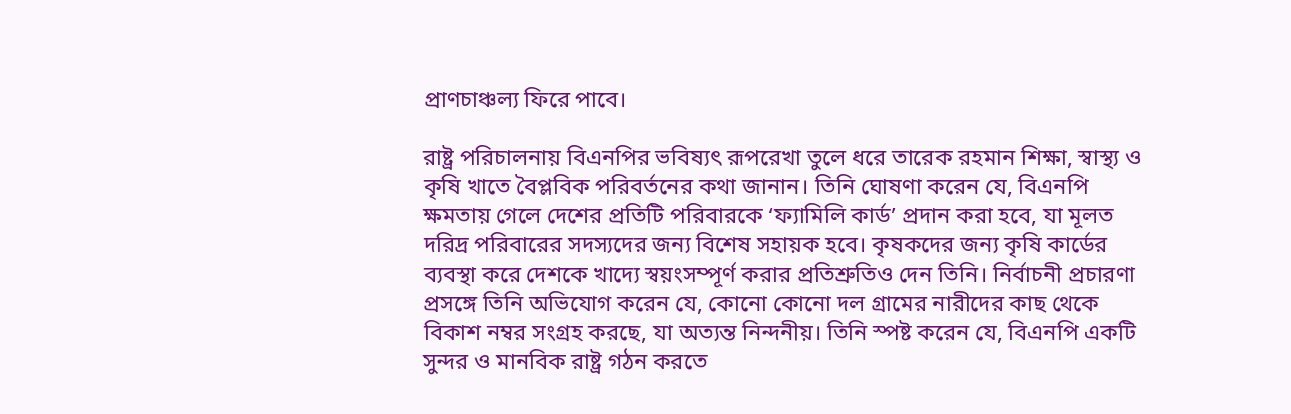প্রাণচাঞ্চল্য ফিরে পাবে।

রাষ্ট্র পরিচালনায় বিএনপির ভবিষ্যৎ রূপরেখা তুলে ধরে তারেক রহমান শিক্ষা, স্বাস্থ্য ও কৃষি খাতে বৈপ্লবিক পরিবর্তনের কথা জানান। তিনি ঘোষণা করেন যে, বিএনপি ক্ষমতায় গেলে দেশের প্রতিটি পরিবারকে ‘ফ্যামিলি কার্ড’ প্রদান করা হবে, যা মূলত দরিদ্র পরিবারের সদস্যদের জন্য বিশেষ সহায়ক হবে। কৃষকদের জন্য কৃষি কার্ডের ব্যবস্থা করে দেশকে খাদ্যে স্বয়ংসম্পূর্ণ করার প্রতিশ্রুতিও দেন তিনি। নির্বাচনী প্রচারণা প্রসঙ্গে তিনি অভিযোগ করেন যে, কোনো কোনো দল গ্রামের নারীদের কাছ থেকে বিকাশ নম্বর সংগ্রহ করছে, যা অত্যন্ত নিন্দনীয়। তিনি স্পষ্ট করেন যে, বিএনপি একটি সুন্দর ও মানবিক রাষ্ট্র গঠন করতে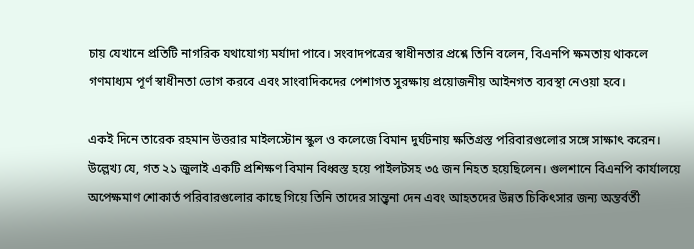চায় যেখানে প্রতিটি নাগরিক যথাযোগ্য মর্যাদা পাবে। সংবাদপত্রের স্বাধীনতার প্রশ্নে তিনি বলেন, বিএনপি ক্ষমতায় থাকলে গণমাধ্যম পূর্ণ স্বাধীনতা ভোগ করবে এবং সাংবাদিকদের পেশাগত সুরক্ষায় প্রয়োজনীয় আইনগত ব্যবস্থা নেওয়া হবে।

একই দিনে তারেক রহমান উত্তরার মাইলস্টোন স্কুল ও কলেজে বিমান দুর্ঘটনায় ক্ষতিগ্রস্ত পরিবারগুলোর সঙ্গে সাক্ষাৎ করেন। উল্লেখ্য যে, গত ২১ জুলাই একটি প্রশিক্ষণ বিমান বিধ্বস্ত হয়ে পাইলটসহ ৩৫ জন নিহত হয়েছিলেন। গুলশানে বিএনপি কার্যালয়ে অপেক্ষমাণ শোকার্ত পরিবারগুলোর কাছে গিয়ে তিনি তাদের সান্ত্বনা দেন এবং আহতদের উন্নত চিকিৎসার জন্য অন্তর্বর্তী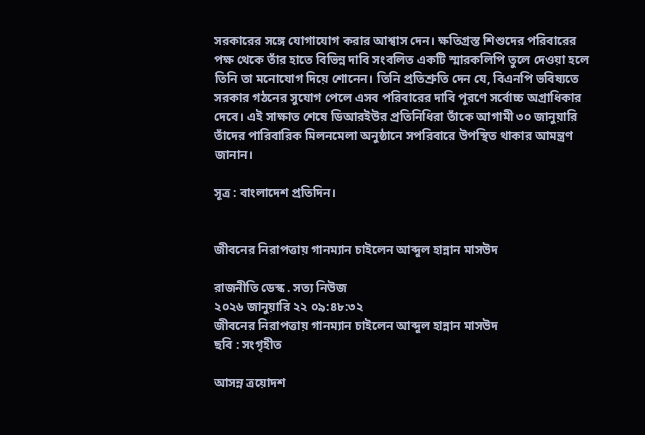সরকারের সঙ্গে যোগাযোগ করার আশ্বাস দেন। ক্ষতিগ্রস্ত শিশুদের পরিবারের পক্ষ থেকে তাঁর হাতে বিভিন্ন দাবি সংবলিত একটি স্মারকলিপি তুলে দেওয়া হলে তিনি তা মনোযোগ দিয়ে শোনেন। তিনি প্রতিশ্রুতি দেন যে, বিএনপি ভবিষ্যতে সরকার গঠনের সুযোগ পেলে এসব পরিবারের দাবি পূরণে সর্বোচ্চ অগ্রাধিকার দেবে। এই সাক্ষাত শেষে ডিআরইউর প্রতিনিধিরা তাঁকে আগামী ৩০ জানুয়ারি তাঁদের পারিবারিক মিলনমেলা অনুষ্ঠানে সপরিবারে উপস্থিত থাকার আমন্ত্রণ জানান।

সূত্র : বাংলাদেশ প্রতিদিন।


জীবনের নিরাপত্তায় গানম্যান চাইলেন আব্দুল হান্নান মাসউদ

রাজনীতি ডেস্ক . সত্য নিউজ
২০২৬ জানুয়ারি ২২ ০৯:৪৮:৩২
জীবনের নিরাপত্তায় গানম্যান চাইলেন আব্দুল হান্নান মাসউদ
ছবি : সংগৃহীত

আসন্ন ত্রয়োদশ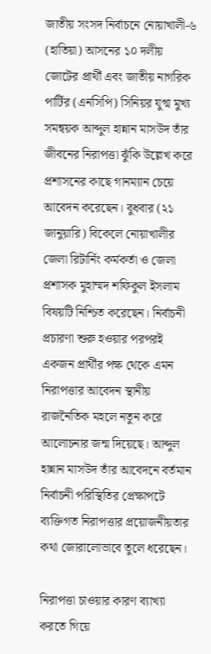জাতীয় সংসদ নির্বাচনে নোয়াখালী-৬ (হাতিয়া) আসনের ১০ দলীয় জোটের প্রার্থী এবং জাতীয় নাগরিক পার্টির (এনসিপি) সিনিয়র যুগ্ম মুখ্য সমন্বয়ক আব্দুল হান্নান মাসউদ তাঁর জীবনের নিরাপত্তা ঝুঁকি উল্লেখ করে প্রশাসনের কাছে গানম্যান চেয়ে আবেদন করেছেন। বুধবার (২১ জানুয়ারি) বিকেলে নোয়াখালীর জেলা রিটার্নিং কর্মকর্তা ও জেলা প্রশাসক মুহাম্মদ শফিকুল ইসলাম বিষয়টি নিশ্চিত করেছেন। নির্বাচনী প্রচারণা শুরু হওয়ার পরপরই একজন প্রার্থীর পক্ষ থেকে এমন নিরাপত্তার আবেদন স্থানীয় রাজনৈতিক মহলে নতুন করে আলোচনার জন্ম দিয়েছে। আব্দুল হান্নান মাসউদ তাঁর আবেদনে বর্তমান নির্বাচনী পরিস্থিতির প্রেক্ষাপটে ব্যক্তিগত নিরাপত্তার প্রয়োজনীয়তার কথা জোরালোভাবে তুলে ধরেছেন।

নিরাপত্তা চাওয়ার কারণ ব্যাখ্যা করতে গিয়ে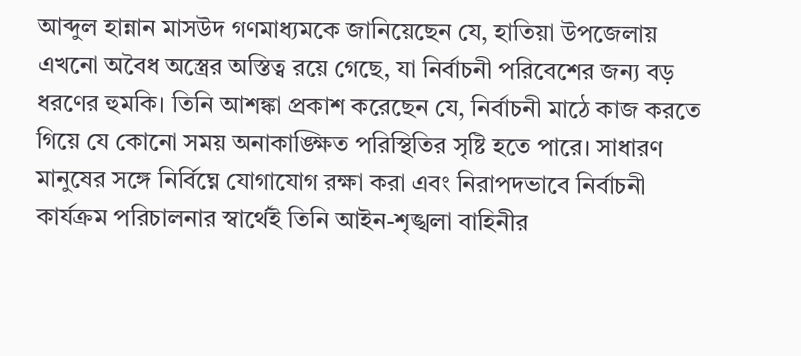আব্দুল হান্নান মাসউদ গণমাধ্যমকে জানিয়েছেন যে, হাতিয়া উপজেলায় এখনো অবৈধ অস্ত্রের অস্তিত্ব রয়ে গেছে, যা নির্বাচনী পরিবেশের জন্য বড় ধরণের হুমকি। তিনি আশঙ্কা প্রকাশ করেছেন যে, নির্বাচনী মাঠে কাজ করতে গিয়ে যে কোনো সময় অনাকাঙ্ক্ষিত পরিস্থিতির সৃষ্টি হতে পারে। সাধারণ মানুষের সঙ্গে নির্বিঘ্নে যোগাযোগ রক্ষা করা এবং নিরাপদভাবে নির্বাচনী কার্যক্রম পরিচালনার স্বার্থেই তিনি আইন-শৃঙ্খলা বাহিনীর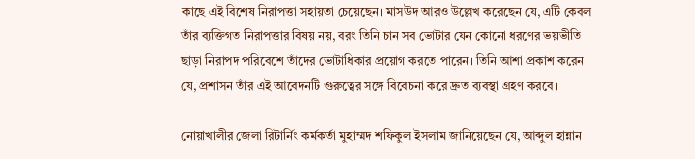কাছে এই বিশেষ নিরাপত্তা সহায়তা চেয়েছেন। মাসউদ আরও উল্লেখ করেছেন যে, এটি কেবল তাঁর ব্যক্তিগত নিরাপত্তার বিষয় নয়, বরং তিনি চান সব ভোটার যেন কোনো ধরণের ভয়ভীতি ছাড়া নিরাপদ পরিবেশে তাঁদের ভোটাধিকার প্রয়োগ করতে পারেন। তিনি আশা প্রকাশ করেন যে, প্রশাসন তাঁর এই আবেদনটি গুরুত্বের সঙ্গে বিবেচনা করে দ্রুত ব্যবস্থা গ্রহণ করবে।

নোয়াখালীর জেলা রিটার্নিং কর্মকর্তা মুহাম্মদ শফিকুল ইসলাম জানিয়েছেন যে, আব্দুল হান্নান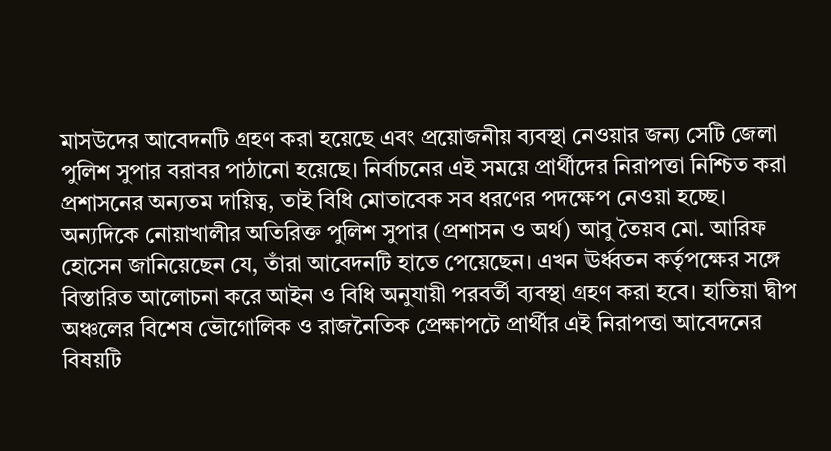মাসউদের আবেদনটি গ্রহণ করা হয়েছে এবং প্রয়োজনীয় ব্যবস্থা নেওয়ার জন্য সেটি জেলা পুলিশ সুপার বরাবর পাঠানো হয়েছে। নির্বাচনের এই সময়ে প্রার্থীদের নিরাপত্তা নিশ্চিত করা প্রশাসনের অন্যতম দায়িত্ব, তাই বিধি মোতাবেক সব ধরণের পদক্ষেপ নেওয়া হচ্ছে। অন্যদিকে নোয়াখালীর অতিরিক্ত পুলিশ সুপার (প্রশাসন ও অর্থ) আবু তৈয়ব মো. আরিফ হোসেন জানিয়েছেন যে, তাঁরা আবেদনটি হাতে পেয়েছেন। এখন ঊর্ধ্বতন কর্তৃপক্ষের সঙ্গে বিস্তারিত আলোচনা করে আইন ও বিধি অনুযায়ী পরবর্তী ব্যবস্থা গ্রহণ করা হবে। হাতিয়া দ্বীপ অঞ্চলের বিশেষ ভৌগোলিক ও রাজনৈতিক প্রেক্ষাপটে প্রার্থীর এই নিরাপত্তা আবেদনের বিষয়টি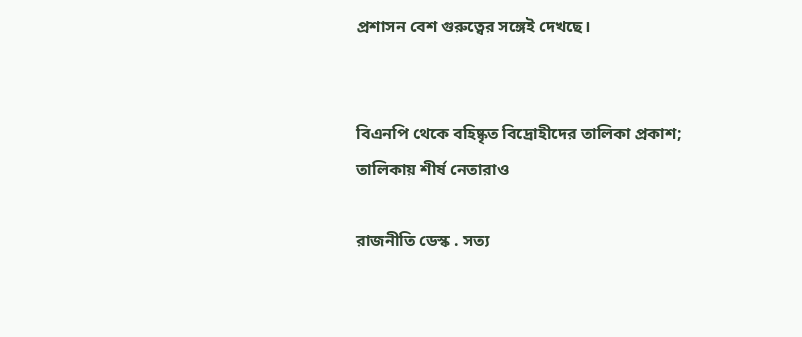প্রশাসন বেশ গুরুত্বের সঙ্গেই দেখছে।


বিএনপি থেকে বহিষ্কৃত বিদ্রোহীদের তালিকা প্রকাশ; তালিকায় শীর্ষ নেতারাও

রাজনীতি ডেস্ক . সত্য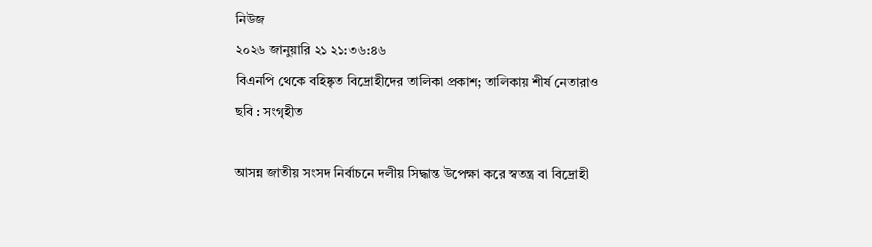নিউজ
২০২৬ জানুয়ারি ২১ ২১:৩৬:৪৬
বিএনপি থেকে বহিষ্কৃত বিদ্রোহীদের তালিকা প্রকাশ; তালিকায় শীর্ষ নেতারাও
ছবি : সংগৃহীত

আসন্ন জাতীয় সংসদ নির্বাচনে দলীয় সিদ্ধান্ত উপেক্ষা করে স্বতন্ত্র বা বিদ্রোহী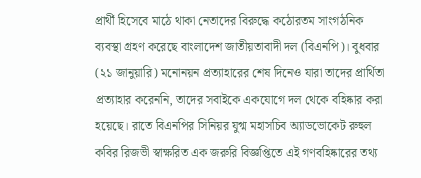প্রার্থী হিসেবে মাঠে থাকা নেতাদের বিরুদ্ধে কঠোরতম সাংগঠনিক ব্যবস্থা গ্রহণ করেছে বাংলাদেশ জাতীয়তাবাদী দল (বিএনপি)। বুধবার (২১ জানুয়ারি) মনোনয়ন প্রত্যাহারের শেষ দিনেও যারা তাদের প্রার্থিতা প্রত্যাহার করেননি, তাদের সবাইকে একযোগে দল থেকে বহিষ্কার করা হয়েছে। রাতে বিএনপির সিনিয়র যুগ্ম মহাসচিব অ্যাডভোকেট রুহুল কবির রিজভী স্বাক্ষরিত এক জরুরি বিজ্ঞপ্তিতে এই গণবহিষ্কারের তথ্য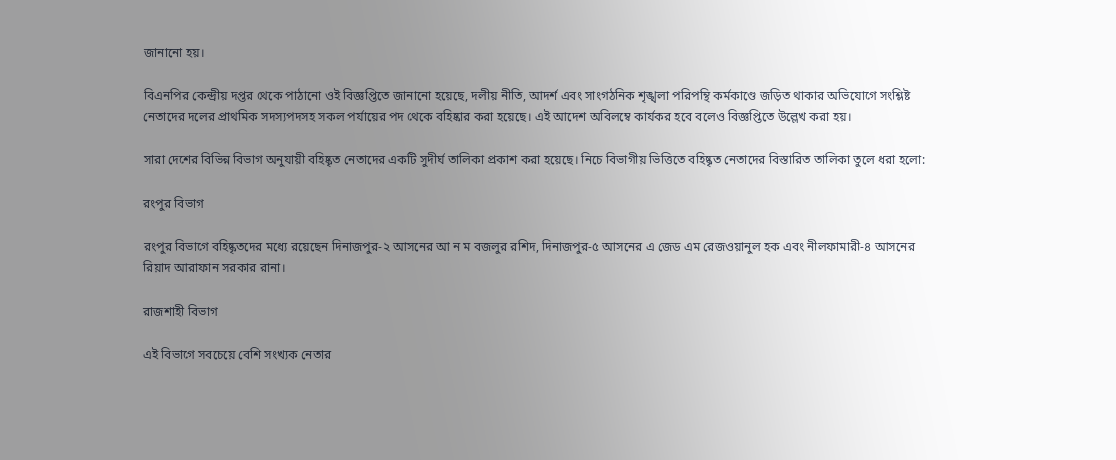জানানো হয়।

বিএনপির কেন্দ্রীয় দপ্তর থেকে পাঠানো ওই বিজ্ঞপ্তিতে জানানো হয়েছে, দলীয় নীতি, আদর্শ এবং সাংগঠনিক শৃঙ্খলা পরিপন্থি কর্মকাণ্ডে জড়িত থাকার অভিযোগে সংশ্লিষ্ট নেতাদের দলের প্রাথমিক সদস্যপদসহ সকল পর্যায়ের পদ থেকে বহিষ্কার করা হয়েছে। এই আদেশ অবিলম্বে কার্যকর হবে বলেও বিজ্ঞপ্তিতে উল্লেখ করা হয়।

সারা দেশের বিভিন্ন বিভাগ অনুযায়ী বহিষ্কৃত নেতাদের একটি সুদীর্ঘ তালিকা প্রকাশ করা হয়েছে। নিচে বিভাগীয় ভিত্তিতে বহিষ্কৃত নেতাদের বিস্তারিত তালিকা তুলে ধরা হলো:

রংপুর বিভাগ

রংপুর বিভাগে বহিষ্কৃতদের মধ্যে রয়েছেন দিনাজপুর-২ আসনের আ ন ম বজলুর রশিদ, দিনাজপুর-৫ আসনের এ জেড এম রেজওয়ানুল হক এবং নীলফামারী-৪ আসনের রিয়াদ আরাফান সরকার রানা।

রাজশাহী বিভাগ

এই বিভাগে সবচেয়ে বেশি সংখ্যক নেতার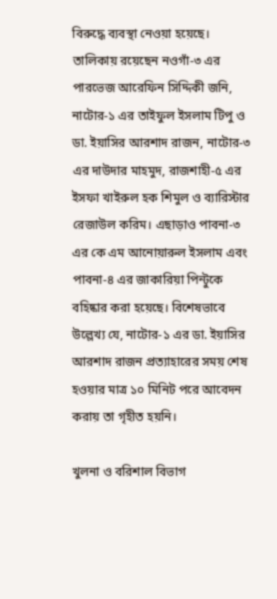বিরুদ্ধে ব্যবস্থা নেওয়া হয়েছে। তালিকায় রয়েছেন নওগাঁ-৩ এর পারভেজ আরেফিন সিদ্দিকী জনি, নাটোর-১ এর তাইফুল ইসলাম টিপু ও ডা. ইয়াসির আরশাদ রাজন, নাটোর-৩ এর দাউদার মাহমুদ, রাজশাহী-৫ এর ইসফা খাইরুল হক শিমুল ও ব্যারিস্টার রেজাউল করিম। এছাড়াও পাবনা-৩ এর কে এম আনোয়ারুল ইসলাম এবং পাবনা-৪ এর জাকারিয়া পিন্টুকে বহিষ্কার করা হয়েছে। বিশেষভাবে উল্লেখ্য যে, নাটোর-১ এর ডা. ইয়াসির আরশাদ রাজন প্রত্যাহারের সময় শেষ হওয়ার মাত্র ১০ মিনিট পরে আবেদন করায় তা গৃহীত হয়নি।

খুলনা ও বরিশাল বিভাগ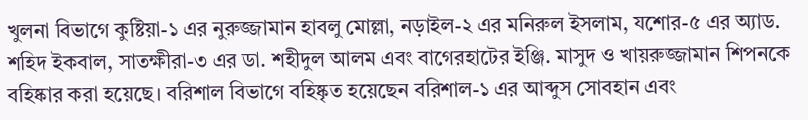খুলনা বিভাগে কুষ্টিয়া-১ এর নুরুজ্জামান হাবলু মোল্লা, নড়াইল-২ এর মনিরুল ইসলাম, যশোর-৫ এর অ্যাড. শহিদ ইকবাল, সাতক্ষীরা-৩ এর ডা. শহীদুল আলম এবং বাগেরহাটের ইঞ্জি. মাসুদ ও খায়রুজ্জামান শিপনকে বহিষ্কার করা হয়েছে। বরিশাল বিভাগে বহিষ্কৃত হয়েছেন বরিশাল-১ এর আব্দুস সোবহান এবং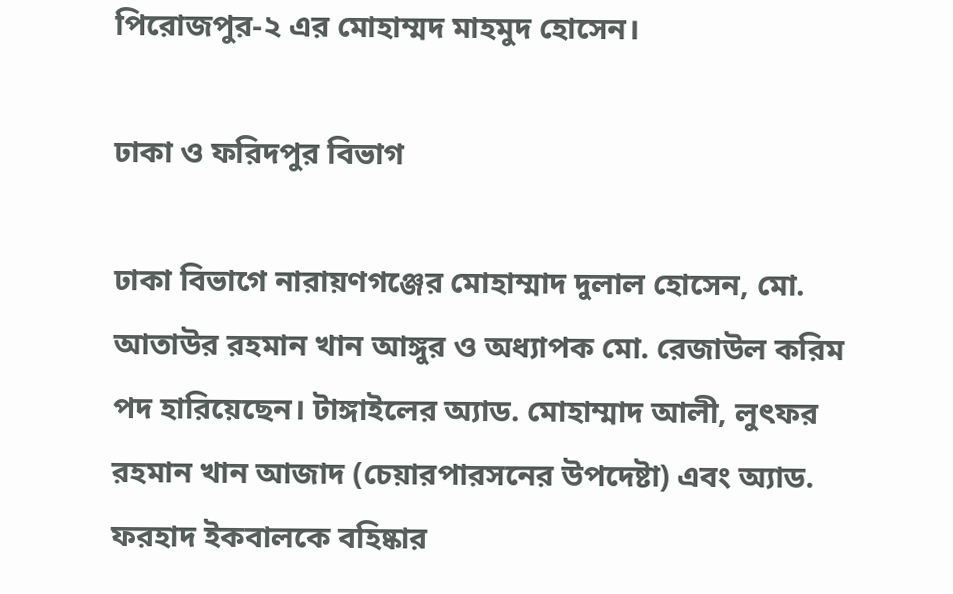পিরোজপুর-২ এর মোহাম্মদ মাহমুদ হোসেন।

ঢাকা ও ফরিদপুর বিভাগ

ঢাকা বিভাগে নারায়ণগঞ্জের মোহাম্মাদ দুলাল হোসেন, মো. আতাউর রহমান খান আঙ্গুর ও অধ্যাপক মো. রেজাউল করিম পদ হারিয়েছেন। টাঙ্গাইলের অ্যাড. মোহাম্মাদ আলী, লুৎফর রহমান খান আজাদ (চেয়ারপারসনের উপদেষ্টা) এবং অ্যাড. ফরহাদ ইকবালকে বহিষ্কার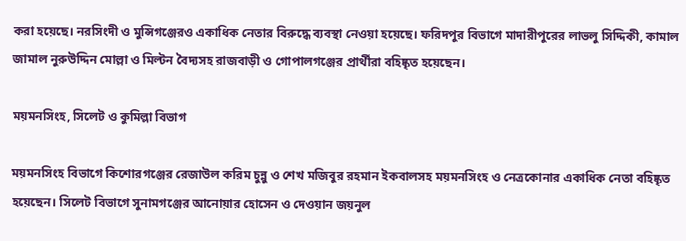করা হয়েছে। নরসিংদী ও মুন্সিগঞ্জেরও একাধিক নেতার বিরুদ্ধে ব্যবস্থা নেওয়া হয়েছে। ফরিদপুর বিভাগে মাদারীপুরের লাভলু সিদ্দিকী, কামাল জামাল নুরুউদ্দিন মোল্লা ও মিল্টন বৈদ্যসহ রাজবাড়ী ও গোপালগঞ্জের প্রার্থীরা বহিষ্কৃত হয়েছেন।

ময়মনসিংহ, সিলেট ও কুমিল্লা বিভাগ

ময়মনসিংহ বিভাগে কিশোরগঞ্জের রেজাউল করিম চুন্নু ও শেখ মজিবুর রহমান ইকবালসহ ময়মনসিংহ ও নেত্রকোনার একাধিক নেতা বহিষ্কৃত হয়েছেন। সিলেট বিভাগে সুনামগঞ্জের আনোয়ার হোসেন ও দেওয়ান জয়নুল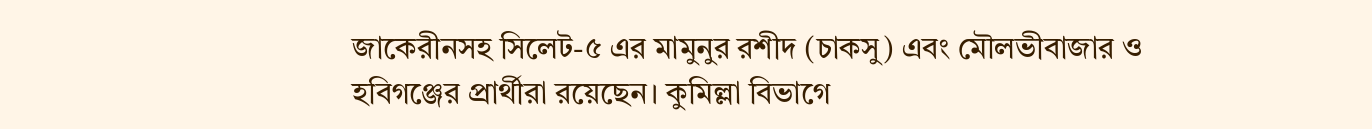জাকেরীনসহ সিলেট-৫ এর মামুনুর রশীদ (চাকসু) এবং মৌলভীবাজার ও হবিগঞ্জের প্রার্থীরা রয়েছেন। কুমিল্লা বিভাগে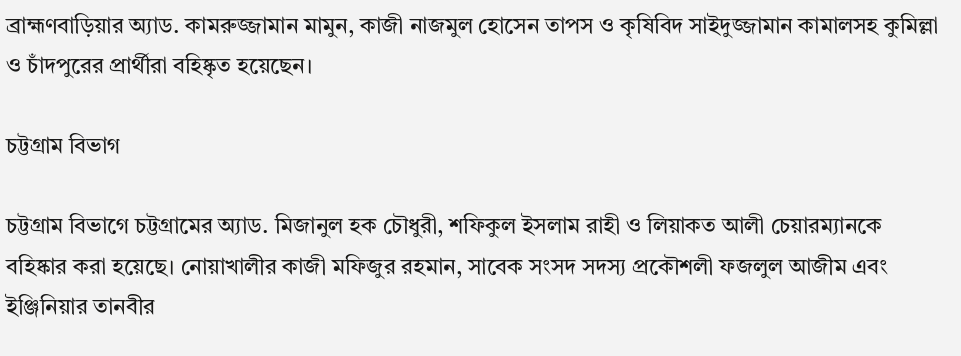ব্রাহ্মণবাড়িয়ার অ্যাড. কামরুজ্জামান মামুন, কাজী নাজমুল হোসেন তাপস ও কৃষিবিদ সাইদুজ্জামান কামালসহ কুমিল্লা ও চাঁদপুরের প্রার্থীরা বহিষ্কৃত হয়েছেন।

চট্টগ্রাম বিভাগ

চট্টগ্রাম বিভাগে চট্টগ্রামের অ্যাড. মিজানুল হক চৌধুরী, শফিকুল ইসলাম রাহী ও লিয়াকত আলী চেয়ারম্যানকে বহিষ্কার করা হয়েছে। নোয়াখালীর কাজী মফিজুর রহমান, সাবেক সংসদ সদস্য প্রকৌশলী ফজলুল আজীম এবং ইঞ্জিনিয়ার তানবীর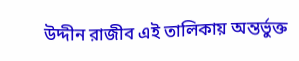উদ্দীন রাজীব এই তালিকায় অন্তর্ভুক্ত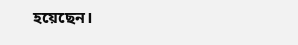হয়েছেন।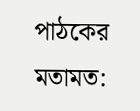পাঠকের মতামত: